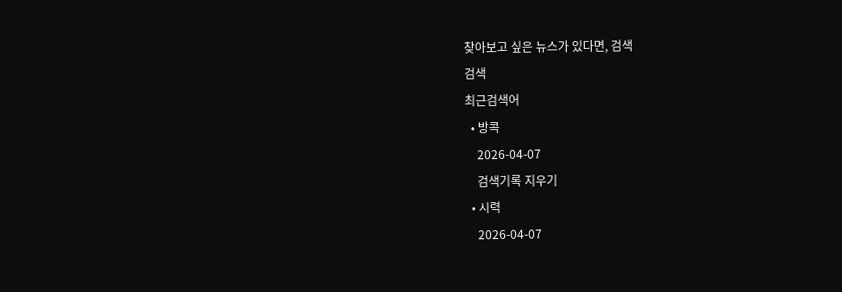찾아보고 싶은 뉴스가 있다면, 검색
검색
최근검색어
  • 방콕
    2026-04-07
    검색기록 지우기
  • 시력
    2026-04-07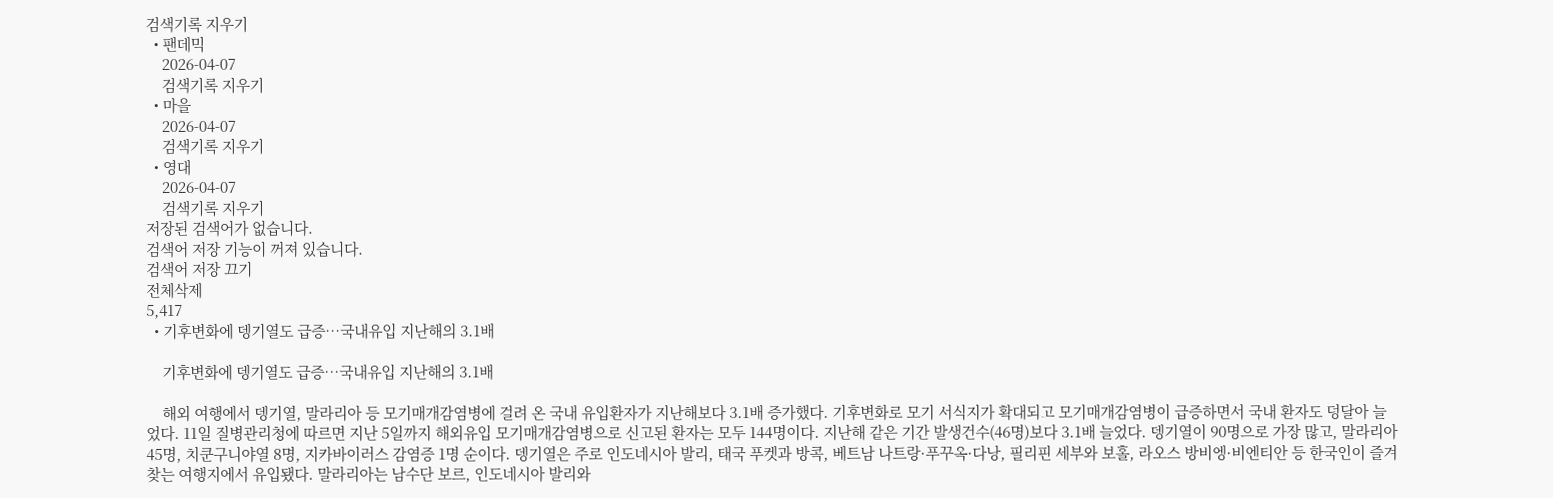검색기록 지우기
  • 팬데믹
    2026-04-07
    검색기록 지우기
  • 마을
    2026-04-07
    검색기록 지우기
  • 영대
    2026-04-07
    검색기록 지우기
저장된 검색어가 없습니다.
검색어 저장 기능이 꺼져 있습니다.
검색어 저장 끄기
전체삭제
5,417
  • 기후변화에 뎅기열도 급증…국내유입 지난해의 3.1배

    기후변화에 뎅기열도 급증…국내유입 지난해의 3.1배

    해외 여행에서 뎅기열, 말라리아 등 모기매개감염병에 걸려 온 국내 유입환자가 지난해보다 3.1배 증가했다. 기후변화로 모기 서식지가 확대되고 모기매개감염병이 급증하면서 국내 환자도 덩달아 늘었다. 11일 질병관리청에 따르면 지난 5일까지 해외유입 모기매개감염병으로 신고된 환자는 모두 144명이다. 지난해 같은 기간 발생건수(46명)보다 3.1배 늘었다. 뎅기열이 90명으로 가장 많고, 말라리아 45명, 치쿤구니야열 8명, 지카바이러스 감염증 1명 순이다. 뎅기열은 주로 인도네시아 발리, 태국 푸켓과 방콕, 베트남 나트랑·푸꾸옥·다낭, 필리핀 세부와 보홀, 라오스 방비엥·비엔티안 등 한국인이 즐겨 찾는 여행지에서 유입됐다. 말라리아는 남수단 보르, 인도네시아 발리와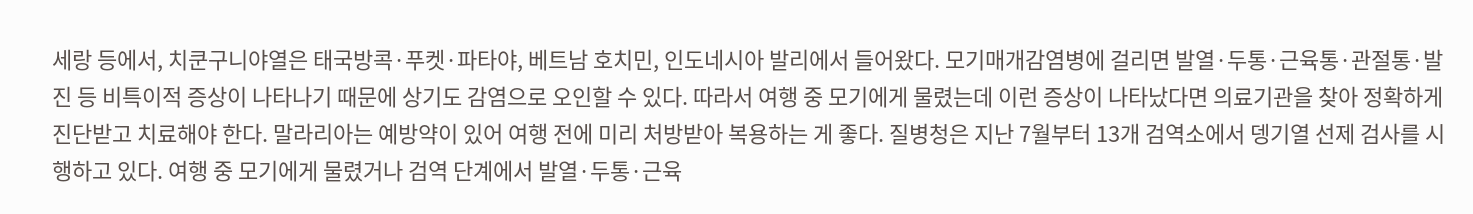세랑 등에서, 치쿤구니야열은 태국방콕·푸켓·파타야, 베트남 호치민, 인도네시아 발리에서 들어왔다. 모기매개감염병에 걸리면 발열·두통·근육통·관절통·발진 등 비특이적 증상이 나타나기 때문에 상기도 감염으로 오인할 수 있다. 따라서 여행 중 모기에게 물렸는데 이런 증상이 나타났다면 의료기관을 찾아 정확하게 진단받고 치료해야 한다. 말라리아는 예방약이 있어 여행 전에 미리 처방받아 복용하는 게 좋다. 질병청은 지난 7월부터 13개 검역소에서 뎅기열 선제 검사를 시행하고 있다. 여행 중 모기에게 물렸거나 검역 단계에서 발열·두통·근육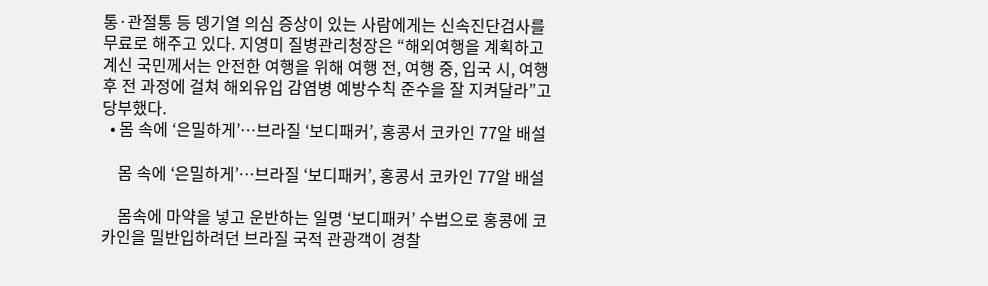통·관절통 등 뎅기열 의심 증상이 있는 사람에게는 신속진단검사를 무료로 해주고 있다. 지영미 질병관리청장은 “해외여행을 계획하고 계신 국민께서는 안전한 여행을 위해 여행 전, 여행 중, 입국 시, 여행 후 전 과정에 걸쳐 해외유입 감염병 예방수칙 준수을 잘 지켜달라”고 당부했다.
  • 몸 속에 ‘은밀하게’…브라질 ‘보디패커’, 홍콩서 코카인 77알 배설

    몸 속에 ‘은밀하게’…브라질 ‘보디패커’, 홍콩서 코카인 77알 배설

    몸속에 마약을 넣고 운반하는 일명 ‘보디패커’ 수법으로 홍콩에 코카인을 밀반입하려던 브라질 국적 관광객이 경찰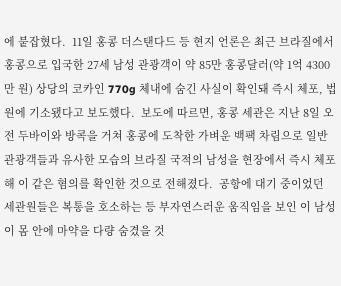에 붙잡혔다.  11일 홍콩 더스탠다드 등 현지 언론은 최근 브라질에서 홍콩으로 입국한 27세 남성 관광객이 약 85만 홍콩달러(약 1억 4300만 원) 상당의 코카인 770g 체내에 숨긴 사실이 확인돼 즉시 체포, 법원에 기소됐다고 보도했다.  보도에 따르면, 홍콩 세관은 지난 8일 오전 두바이와 방콕을 거쳐 홍콩에 도착한 가벼운 백팩 차림으로 일반 관광객들과 유사한 모습의 브라질 국적의 남성을 현장에서 즉시 체포해 이 같은 혐의를 확인한 것으로 전해졌다.  공항에 대기 중이었던 세관원들은 복통을 호소하는 등 부자연스러운 움직임을 보인 이 남성이 몸 안에 마약을 다량 숨겼을 것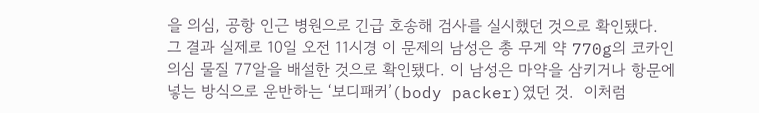을 의심, 공항 인근 병원으로 긴급 호송해 검사를 실시했던 것으로 확인됐다.  그 결과 실제로 10일 오전 11시경 이 문제의 남성은 총 무게 약 770g의 코카인 의심 물질 77알을 배설한 것으로 확인됐다. 이 남성은 마약을 삼키거나 항문에 넣는 방식으로 운반하는 ‘보디패커’(body packer)였던 것.  이처럼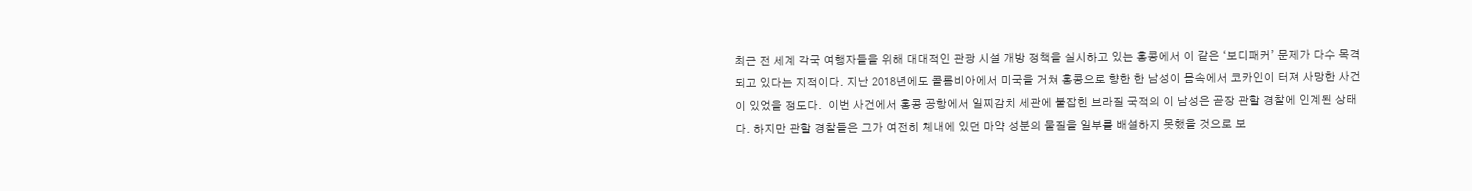최근 전 세계 각국 여행자들을 위해 대대적인 관광 시설 개방 정책을 실시하고 있는 홍콩에서 이 같은 ‘보디패커’ 문제가 다수 목격되고 있다는 지적이다. 지난 2018년에도 콜롬비아에서 미국을 거쳐 홍콩으로 향한 한 남성이 몸속에서 코카인이 터져 사망한 사건이 있었을 정도다.  이번 사건에서 홍콩 공항에서 일찌감치 세관에 붙잡힌 브라질 국적의 이 남성은 곧장 관할 경찰에 인계된 상태다. 하지만 관할 경찰들은 그가 여전히 체내에 있던 마약 성분의 물질을 일부를 배설하지 못했을 것으로 보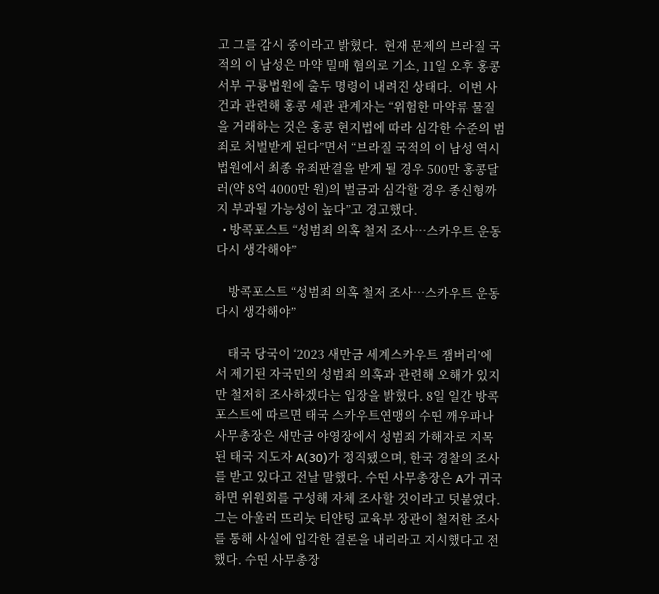고 그를 감시 중이라고 밝혔다.  현재 문제의 브라질 국적의 이 남성은 마약 밀매 혐의로 기소, 11일 오후 홍콩 서부 구룡법원에 출두 명령이 내려진 상태다.  이번 사건과 관련해 홍콩 세관 관계자는 “위험한 마약류 물질을 거래하는 것은 홍콩 현지법에 따라 심각한 수준의 범죄로 처벌받게 된다”면서 “브라질 국적의 이 남성 역시 법원에서 최종 유죄판결을 받게 될 경우 500만 홍콩달러(약 8억 4000만 원)의 벌금과 심각할 경우 종신형까지 부과될 가능성이 높다”고 경고했다.
  • 방콕포스트 “성범죄 의혹 철저 조사…스카우트 운동 다시 생각해야”

    방콕포스트 “성범죄 의혹 철저 조사…스카우트 운동 다시 생각해야”

    태국 당국이 ‘2023 새만금 세계스카우트 잼버리’에서 제기된 자국민의 성범죄 의혹과 관련해 오해가 있지만 철저히 조사하겠다는 입장을 밝혔다. 8일 일간 방콕포스트에 따르면 태국 스카우트연맹의 수띤 깨우파나 사무총장은 새만금 야영장에서 성범죄 가해자로 지목된 태국 지도자 A(30)가 정직됐으며, 한국 경찰의 조사를 받고 있다고 전날 말했다. 수띤 사무총장은 A가 귀국하면 위원회를 구성해 자체 조사할 것이라고 덧붙였다. 그는 아울러 뜨리눗 티얀텅 교육부 장관이 철저한 조사를 통해 사실에 입각한 결론을 내리라고 지시했다고 전했다. 수띤 사무총장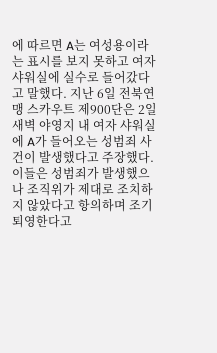에 따르면 A는 여성용이라는 표시를 보지 못하고 여자 샤워실에 실수로 들어갔다고 말했다. 지난 6일 전북연맹 스카우트 제900단은 2일 새벽 야영지 내 여자 샤워실에 A가 들어오는 성범죄 사건이 발생했다고 주장했다. 이들은 성범죄가 발생했으나 조직위가 제대로 조치하지 않았다고 항의하며 조기 퇴영한다고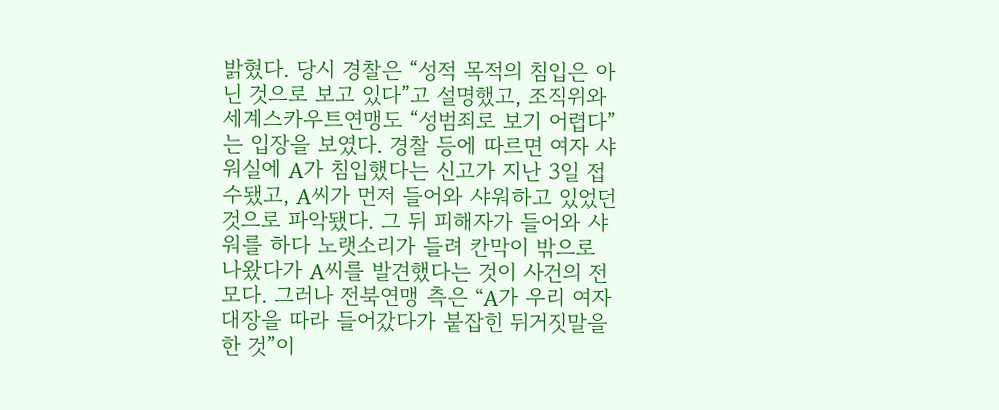밝혔다. 당시 경찰은 “성적 목적의 침입은 아닌 것으로 보고 있다”고 설명했고, 조직위와 세계스카우트연맹도 “성범죄로 보기 어렵다”는 입장을 보였다. 경찰 등에 따르면 여자 샤워실에 A가 침입했다는 신고가 지난 3일 접수됐고, A씨가 먼저 들어와 샤워하고 있었던 것으로 파악됐다. 그 뒤 피해자가 들어와 샤워를 하다 노랫소리가 들려 칸막이 밖으로 나왔다가 A씨를 발견했다는 것이 사건의 전모다. 그러나 전북연맹 측은 “A가 우리 여자 대장을 따라 들어갔다가 붙잡힌 뒤거짓말을 한 것”이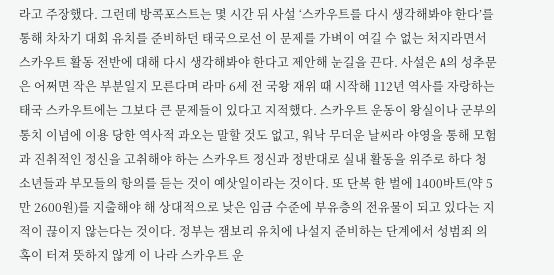라고 주장했다. 그런데 방콕포스트는 몇 시간 뒤 사설 ‘스카우트를 다시 생각해봐야 한다’를 통해 차차기 대회 유치를 준비하던 태국으로선 이 문제를 가벼이 여길 수 없는 처지라면서 스카우트 활동 전반에 대해 다시 생각해봐야 한다고 제안해 눈길을 끈다. 사설은 A의 성추문은 어쩌면 작은 부분일지 모른다며 라마 6세 전 국왕 재위 때 시작해 112년 역사를 자랑하는 태국 스카우트에는 그보다 큰 문제들이 있다고 지적했다. 스카우트 운동이 왕실이나 군부의 통치 이념에 이용 당한 역사적 과오는 말할 것도 없고, 워낙 무더운 날씨라 야영을 통해 모험과 진취적인 정신을 고취해야 하는 스카우트 정신과 정반대로 실내 활동을 위주로 하다 청소년들과 부모들의 항의를 듣는 것이 예삿일이라는 것이다. 또 단복 한 벌에 1400바트(약 5만 2600원)를 지출해야 해 상대적으로 낮은 임금 수준에 부유층의 전유물이 되고 있다는 지적이 끊이지 않는다는 것이다. 정부는 잼보리 유치에 나설지 준비하는 단계에서 성범죄 의혹이 터져 뜻하지 않게 이 나라 스카우트 운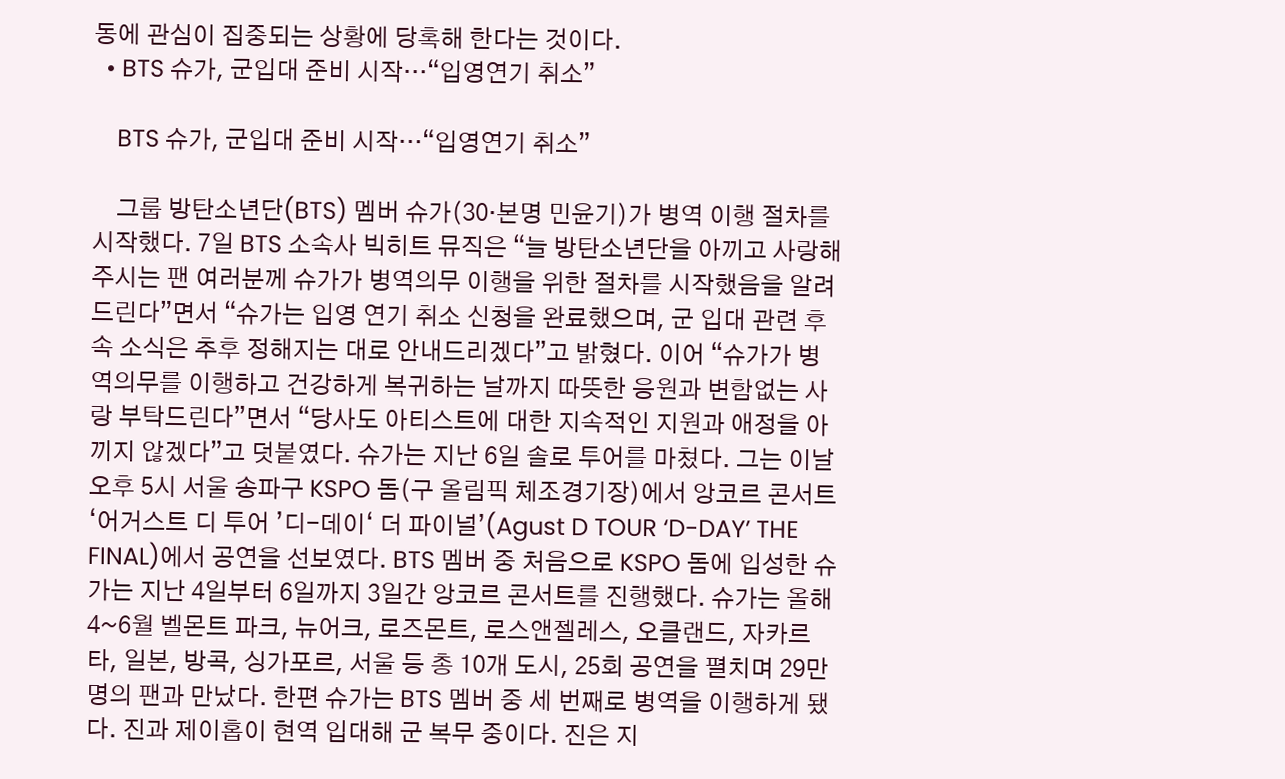동에 관심이 집중되는 상황에 당혹해 한다는 것이다.
  • BTS 슈가, 군입대 준비 시작…“입영연기 취소”

    BTS 슈가, 군입대 준비 시작…“입영연기 취소”

    그룹 방탄소년단(BTS) 멤버 슈가(30·본명 민윤기)가 병역 이행 절차를 시작했다. 7일 BTS 소속사 빅히트 뮤직은 “늘 방탄소년단을 아끼고 사랑해 주시는 팬 여러분께 슈가가 병역의무 이행을 위한 절차를 시작했음을 알려드린다”면서 “슈가는 입영 연기 취소 신청을 완료했으며, 군 입대 관련 후속 소식은 추후 정해지는 대로 안내드리겠다”고 밝혔다. 이어 “슈가가 병역의무를 이행하고 건강하게 복귀하는 날까지 따뜻한 응원과 변함없는 사랑 부탁드린다”면서 “당사도 아티스트에 대한 지속적인 지원과 애정을 아끼지 않겠다”고 덧붙였다. 슈가는 지난 6일 솔로 투어를 마쳤다. 그는 이날 오후 5시 서울 송파구 KSPO 돔(구 올림픽 체조경기장)에서 앙코르 콘서트 ‘어거스트 디 투어 ’디-데이‘ 더 파이널’(Agust D TOUR ‘D-DAY’ THE FINAL)에서 공연을 선보였다. BTS 멤버 중 처음으로 KSPO 돔에 입성한 슈가는 지난 4일부터 6일까지 3일간 앙코르 콘서트를 진행했다. 슈가는 올해 4~6월 벨몬트 파크, 뉴어크, 로즈몬트, 로스앤젤레스, 오클랜드, 자카르타, 일본, 방콕, 싱가포르, 서울 등 총 10개 도시, 25회 공연을 펼치며 29만명의 팬과 만났다. 한편 슈가는 BTS 멤버 중 세 번째로 병역을 이행하게 됐다. 진과 제이홉이 현역 입대해 군 복무 중이다. 진은 지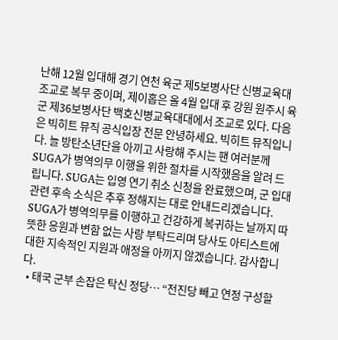난해 12월 입대해 경기 연천 육군 제5보병사단 신병교육대 조교로 복무 중이며, 제이홉은 올 4월 입대 후 강원 원주시 육군 제36보병사단 백호신병교육대대에서 조교로 있다. 다음은 빅히트 뮤직 공식입장 전문 안녕하세요. 빅히트 뮤직입니다. 늘 방탄소년단을 아끼고 사랑해 주시는 팬 여러분께 SUGA가 병역의무 이행을 위한 절차를 시작했음을 알려 드립니다. SUGA는 입영 연기 취소 신청을 완료했으며, 군 입대 관련 후속 소식은 추후 정해지는 대로 안내드리겠습니다. SUGA가 병역의무를 이행하고 건강하게 복귀하는 날까지 따뜻한 응원과 변함 없는 사랑 부탁드리며 당사도 아티스트에 대한 지속적인 지원과 애정을 아끼지 않겠습니다. 감사합니다.
  • 태국 군부 손잡은 탁신 정당… “전진당 빼고 연정 구성할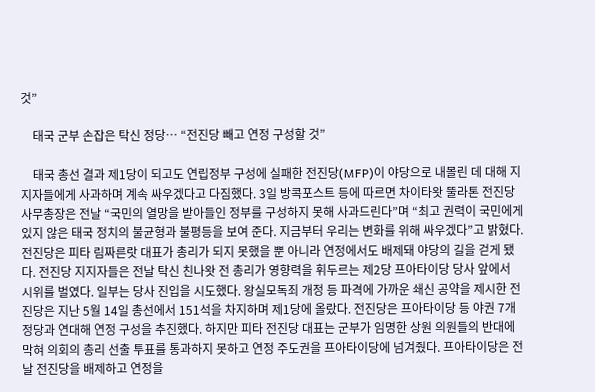것”

    태국 군부 손잡은 탁신 정당… “전진당 빼고 연정 구성할 것”

    태국 총선 결과 제1당이 되고도 연립정부 구성에 실패한 전진당(MFP)이 야당으로 내몰린 데 대해 지지자들에게 사과하며 계속 싸우겠다고 다짐했다. 3일 방콕포스트 등에 따르면 차이타왓 뚤라톤 전진당 사무총장은 전날 “국민의 열망을 받아들인 정부를 구성하지 못해 사과드린다”며 “최고 권력이 국민에게 있지 않은 태국 정치의 불균형과 불평등을 보여 준다. 지금부터 우리는 변화를 위해 싸우겠다”고 밝혔다. 전진당은 피타 림짜른랏 대표가 총리가 되지 못했을 뿐 아니라 연정에서도 배제돼 야당의 길을 걷게 됐다. 전진당 지지자들은 전날 탁신 친나왓 전 총리가 영향력을 휘두르는 제2당 프아타이당 당사 앞에서 시위를 벌였다. 일부는 당사 진입을 시도했다. 왕실모독죄 개정 등 파격에 가까운 쇄신 공약을 제시한 전진당은 지난 5월 14일 총선에서 151석을 차지하며 제1당에 올랐다. 전진당은 프아타이당 등 야권 7개 정당과 연대해 연정 구성을 추진했다. 하지만 피타 전진당 대표는 군부가 임명한 상원 의원들의 반대에 막혀 의회의 총리 선출 투표를 통과하지 못하고 연정 주도권을 프아타이당에 넘겨줬다. 프아타이당은 전날 전진당을 배제하고 연정을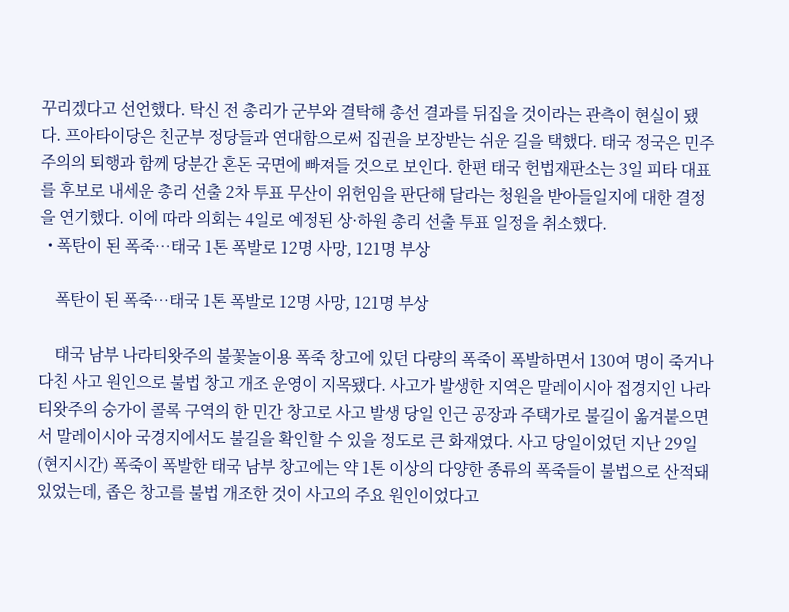꾸리겠다고 선언했다. 탁신 전 총리가 군부와 결탁해 총선 결과를 뒤집을 것이라는 관측이 현실이 됐다. 프아타이당은 친군부 정당들과 연대함으로써 집권을 보장받는 쉬운 길을 택했다. 태국 정국은 민주주의의 퇴행과 함께 당분간 혼돈 국면에 빠져들 것으로 보인다. 한편 태국 헌법재판소는 3일 피타 대표를 후보로 내세운 총리 선출 2차 투표 무산이 위헌임을 판단해 달라는 청원을 받아들일지에 대한 결정을 연기했다. 이에 따라 의회는 4일로 예정된 상·하원 총리 선출 투표 일정을 취소했다.
  • 폭탄이 된 폭죽…태국 1톤 폭발로 12명 사망, 121명 부상

    폭탄이 된 폭죽…태국 1톤 폭발로 12명 사망, 121명 부상

    태국 남부 나라티왓주의 불꽃놀이용 폭죽 창고에 있던 다량의 폭죽이 폭발하면서 130여 명이 죽거나 다친 사고 원인으로 불법 창고 개조 운영이 지목됐다. 사고가 발생한 지역은 말레이시아 접경지인 나라티왓주의 숭가이 콜록 구역의 한 민간 창고로 사고 발생 당일 인근 공장과 주택가로 불길이 옮겨붙으면서 말레이시아 국경지에서도 불길을 확인할 수 있을 정도로 큰 화재였다. 사고 당일이었던 지난 29일(현지시간) 폭죽이 폭발한 태국 남부 창고에는 약 1톤 이상의 다양한 종류의 폭죽들이 불법으로 산적돼 있었는데, 좁은 창고를 불법 개조한 것이 사고의 주요 원인이었다고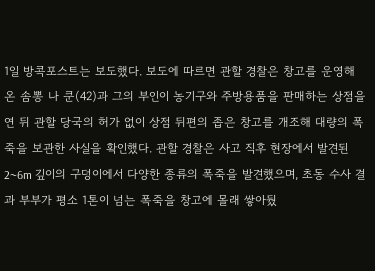1일 방콕포스트는 보도했다. 보도에 따르면 관할 경찰은 창고를 운영해온 솜뽕 나 쿤(42)과 그의 부인이 농기구와 주방용품을 판매하는 상점을 연 뒤 관할 당국의 허가 없이 상점 뒤편의 좁은 창고를 개조해 대량의 폭죽을 보관한 사실을 확인했다. 관할 경찰은 사고 직후 현장에서 발견된 2~6m 깊이의 구덩이에서 다양한 종류의 폭죽을 발견했으며, 초동 수사 결과 부부가 평소 1톤이 넘는 폭죽을 창고에 몰래 쌓아뒀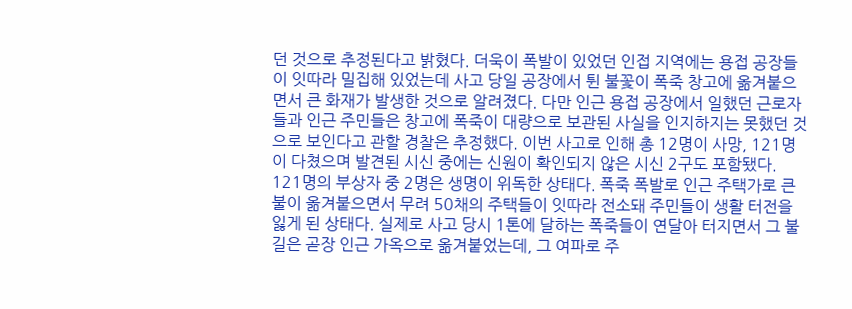던 것으로 추정된다고 밝혔다. 더욱이 폭발이 있었던 인접 지역에는 용접 공장들이 잇따라 밀집해 있었는데 사고 당일 공장에서 튄 불꽃이 폭죽 창고에 옮겨붙으면서 큰 화재가 발생한 것으로 알려졌다. 다만 인근 용접 공장에서 일했던 근로자들과 인근 주민들은 창고에 폭죽이 대량으로 보관된 사실을 인지하지는 못했던 것으로 보인다고 관할 경찰은 추정했다. 이번 사고로 인해 총 12명이 사망, 121명이 다쳤으며 발견된 시신 중에는 신원이 확인되지 않은 시신 2구도 포함됐다. 121명의 부상자 중 2명은 생명이 위독한 상태다. 폭죽 폭발로 인근 주택가로 큰불이 옮겨붙으면서 무려 50채의 주택들이 잇따라 전소돼 주민들이 생활 터전을 잃게 된 상태다. 실제로 사고 당시 1톤에 달하는 폭죽들이 연달아 터지면서 그 불길은 곧장 인근 가옥으로 옮겨붙었는데, 그 여파로 주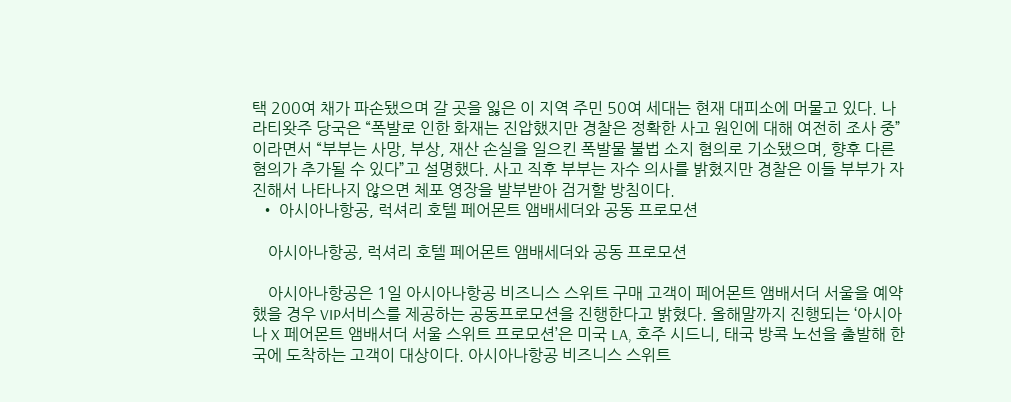택 200여 채가 파손됐으며 갈 곳을 잃은 이 지역 주민 50여 세대는 현재 대피소에 머물고 있다. 나라티왓주 당국은 “폭발로 인한 화재는 진압했지만 경찰은 정확한 사고 원인에 대해 여전히 조사 중”이라면서 “부부는 사망, 부상, 재산 손실을 일으킨 폭발물 불법 소지 혐의로 기소됐으며, 향후 다른 혐의가 추가될 수 있다”고 설명했다. 사고 직후 부부는 자수 의사를 밝혔지만 경찰은 이들 부부가 자진해서 나타나지 않으면 체포 영장을 발부받아 검거할 방침이다.
  • 아시아나항공, 럭셔리 호텔 페어몬트 앰배세더와 공동 프로모션

    아시아나항공, 럭셔리 호텔 페어몬트 앰배세더와 공동 프로모션

    아시아나항공은 1일 아시아나항공 비즈니스 스위트 구매 고객이 페어몬트 앰배서더 서울을 예약했을 경우 VIP서비스를 제공하는 공동프로모션을 진행한다고 밝혔다. 올해말까지 진행되는 ‘아시아나 X 페어몬트 앰배서더 서울 스위트 프로모션’은 미국 LA, 호주 시드니, 태국 방콕 노선을 출발해 한국에 도착하는 고객이 대상이다. 아시아나항공 비즈니스 스위트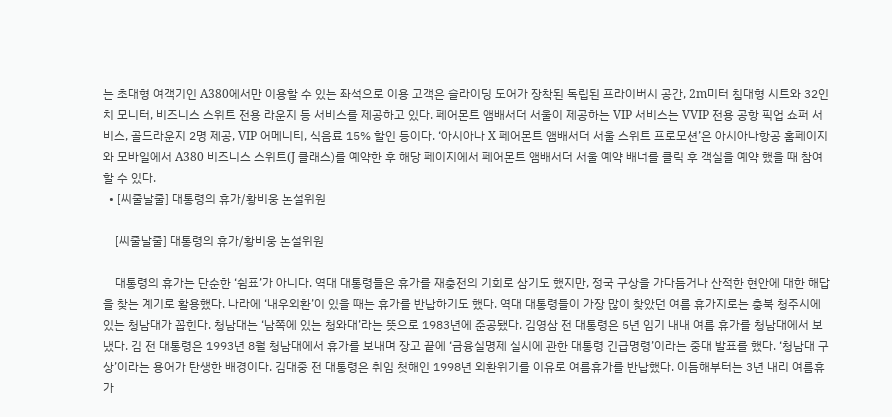는 초대형 여객기인 A380에서만 이용할 수 있는 좌석으로 이용 고객은 슬라이딩 도어가 장착된 독립된 프라이버시 공간, 2m미터 침대형 시트와 32인치 모니터, 비즈니스 스위트 전용 라운지 등 서비스를 제공하고 있다. 페어몬트 앰배서더 서울이 제공하는 VIP 서비스는 VVIP 전용 공항 픽업 쇼퍼 서비스, 골드라운지 2명 제공, VIP 어메니티, 식음료 15% 할인 등이다. ‘아시아나 X 페어몬트 앰배서더 서울 스위트 프로모션’은 아시아나항공 홈페이지와 모바일에서 A380 비즈니스 스위트(J 클래스)를 예약한 후 해당 페이지에서 페어몬트 앰배서더 서울 예약 배너를 클릭 후 객실을 예약 했을 때 참여할 수 있다.
  • [씨줄날줄] 대통령의 휴가/황비웅 논설위원

    [씨줄날줄] 대통령의 휴가/황비웅 논설위원

    대통령의 휴가는 단순한 ‘쉼표’가 아니다. 역대 대통령들은 휴가를 재충전의 기회로 삼기도 했지만, 정국 구상을 가다듬거나 산적한 현안에 대한 해답을 찾는 계기로 활용했다. 나라에 ‘내우외환’이 있을 때는 휴가를 반납하기도 했다. 역대 대통령들이 가장 많이 찾았던 여름 휴가지로는 충북 청주시에 있는 청남대가 꼽힌다. 청남대는 ‘남쪽에 있는 청와대’라는 뜻으로 1983년에 준공됐다. 김영삼 전 대통령은 5년 임기 내내 여름 휴가를 청남대에서 보냈다. 김 전 대통령은 1993년 8월 청남대에서 휴가를 보내며 장고 끝에 ‘금융실명제 실시에 관한 대통령 긴급명령’이라는 중대 발표를 했다. ‘청남대 구상’이라는 용어가 탄생한 배경이다. 김대중 전 대통령은 취임 첫해인 1998년 외환위기를 이유로 여름휴가를 반납했다. 이듬해부터는 3년 내리 여름휴가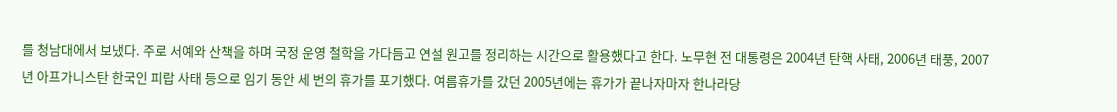를 청남대에서 보냈다. 주로 서예와 산책을 하며 국정 운영 철학을 가다듬고 연설 원고를 정리하는 시간으로 활용했다고 한다. 노무현 전 대통령은 2004년 탄핵 사태, 2006년 태풍, 2007년 아프가니스탄 한국인 피랍 사태 등으로 임기 동안 세 번의 휴가를 포기했다. 여름휴가를 갔던 2005년에는 휴가가 끝나자마자 한나라당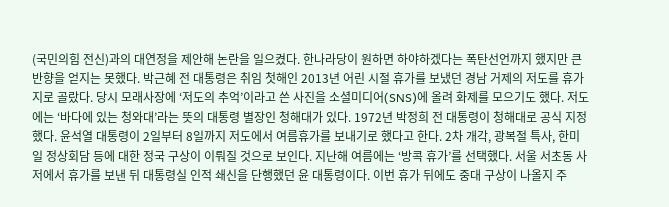(국민의힘 전신)과의 대연정을 제안해 논란을 일으켰다. 한나라당이 원하면 하야하겠다는 폭탄선언까지 했지만 큰 반향을 얻지는 못했다. 박근혜 전 대통령은 취임 첫해인 2013년 어린 시절 휴가를 보냈던 경남 거제의 저도를 휴가지로 골랐다. 당시 모래사장에 ‘저도의 추억’이라고 쓴 사진을 소셜미디어(SNS)에 올려 화제를 모으기도 했다. 저도에는 ‘바다에 있는 청와대’라는 뜻의 대통령 별장인 청해대가 있다. 1972년 박정희 전 대통령이 청해대로 공식 지정했다. 윤석열 대통령이 2일부터 8일까지 저도에서 여름휴가를 보내기로 했다고 한다. 2차 개각, 광복절 특사, 한미일 정상회담 등에 대한 정국 구상이 이뤄질 것으로 보인다. 지난해 여름에는 ‘방콕 휴가’를 선택했다. 서울 서초동 사저에서 휴가를 보낸 뒤 대통령실 인적 쇄신을 단행했던 윤 대통령이다. 이번 휴가 뒤에도 중대 구상이 나올지 주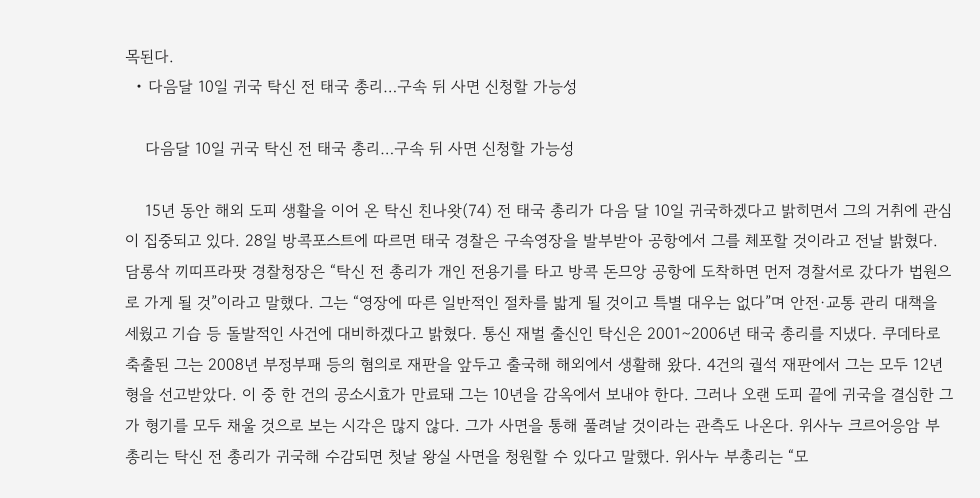목된다.
  • 다음달 10일 귀국 탁신 전 태국 총리…구속 뒤 사면 신청할 가능성

    다음달 10일 귀국 탁신 전 태국 총리…구속 뒤 사면 신청할 가능성

    15년 동안 해외 도피 생활을 이어 온 탁신 친나왓(74) 전 태국 총리가 다음 달 10일 귀국하겠다고 밝히면서 그의 거취에 관심이 집중되고 있다. 28일 방콕포스트에 따르면 태국 경찰은 구속영장을 발부받아 공항에서 그를 체포할 것이라고 전날 밝혔다. 담롱삭 끼띠프라팟 경찰청장은 “탁신 전 총리가 개인 전용기를 타고 방콕 돈므앙 공항에 도착하면 먼저 경찰서로 갔다가 법원으로 가게 될 것”이라고 말했다. 그는 “영장에 따른 일반적인 절차를 밟게 될 것이고 특별 대우는 없다”며 안전·교통 관리 대책을 세웠고 기습 등 돌발적인 사건에 대비하겠다고 밝혔다. 통신 재벌 출신인 탁신은 2001∼2006년 태국 총리를 지냈다. 쿠데타로 축출된 그는 2008년 부정부패 등의 혐의로 재판을 앞두고 출국해 해외에서 생활해 왔다. 4건의 궐석 재판에서 그는 모두 12년형을 선고받았다. 이 중 한 건의 공소시효가 만료돼 그는 10년을 감옥에서 보내야 한다. 그러나 오랜 도피 끝에 귀국을 결심한 그가 형기를 모두 채울 것으로 보는 시각은 많지 않다. 그가 사면을 통해 풀려날 것이라는 관측도 나온다. 위사누 크르어응암 부총리는 탁신 전 총리가 귀국해 수감되면 첫날 왕실 사면을 청원할 수 있다고 말했다. 위사누 부총리는 “모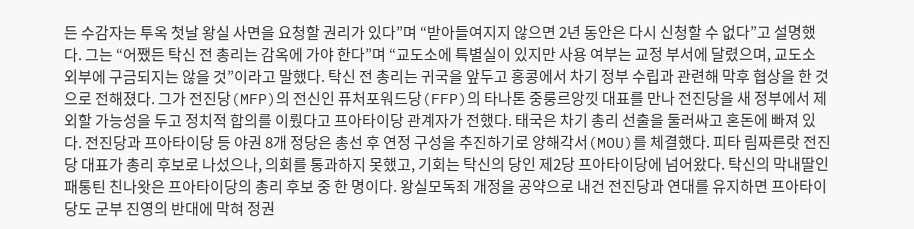든 수감자는 투옥 첫날 왕실 사면을 요청할 권리가 있다”며 “받아들여지지 않으면 2년 동안은 다시 신청할 수 없다”고 설명했다. 그는 “어쨌든 탁신 전 총리는 감옥에 가야 한다”며 “교도소에 특별실이 있지만 사용 여부는 교정 부서에 달렸으며, 교도소 외부에 구금되지는 않을 것”이라고 말했다. 탁신 전 총리는 귀국을 앞두고 홍콩에서 차기 정부 수립과 관련해 막후 협상을 한 것으로 전해졌다. 그가 전진당(MFP)의 전신인 퓨처포워드당(FFP)의 타나톤 중룽르앙낏 대표를 만나 전진당을 새 정부에서 제외할 가능성을 두고 정치적 합의를 이뤘다고 프아타이당 관계자가 전했다. 태국은 차기 총리 선출을 둘러싸고 혼돈에 빠져 있다. 전진당과 프아타이당 등 야권 8개 정당은 총선 후 연정 구성을 추진하기로 양해각서(MOU)를 체결했다. 피타 림짜른랏 전진당 대표가 총리 후보로 나섰으나, 의회를 통과하지 못했고, 기회는 탁신의 당인 제2당 프아타이당에 넘어왔다. 탁신의 막내딸인 패통틴 친나왓은 프아타이당의 총리 후보 중 한 명이다. 왕실모독죄 개정을 공약으로 내건 전진당과 연대를 유지하면 프아타이당도 군부 진영의 반대에 막혀 정권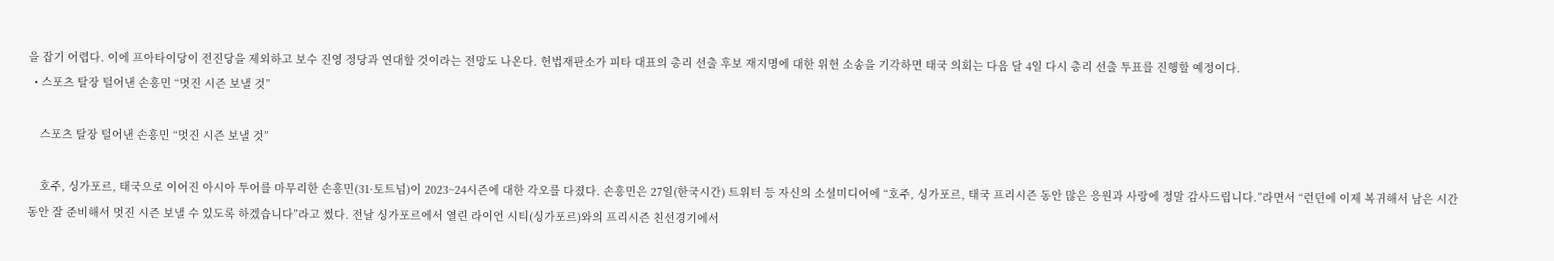을 잡기 어렵다. 이에 프아타이당이 전진당을 제외하고 보수 진영 정당과 연대할 것이라는 전망도 나온다. 헌법재판소가 피타 대표의 총리 선출 후보 재지명에 대한 위헌 소송을 기각하면 태국 의회는 다음 달 4일 다시 총리 선출 투표를 진행할 예정이다.
  • 스포츠 탈장 털어낸 손흥민 “멋진 시즌 보낼 것”

    스포츠 탈장 털어낸 손흥민 “멋진 시즌 보낼 것”

    호주, 싱가포르, 태국으로 이어진 아시아 투어를 마무리한 손흥민(31·토트넘)이 2023~24시즌에 대한 각오를 다졌다. 손흥민은 27일(한국시간) 트위터 등 자신의 소셜미디어에 “호주, 싱가포르, 태국 프리시즌 동안 많은 응원과 사랑에 정말 감사드립니다.”라면서 “런던에 이제 복귀해서 남은 시간 동안 잘 준비해서 멋진 시즌 보낼 수 있도록 하겠습니다”라고 썼다. 전날 싱가포르에서 열린 라이언 시티(싱가포르)와의 프리시즌 친선경기에서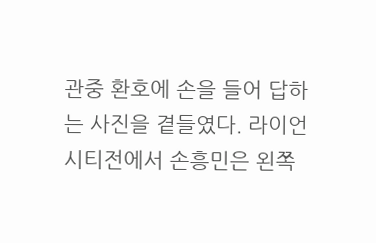관중 환호에 손을 들어 답하는 사진을 곁들였다. 라이언 시티전에서 손흥민은 왼쪽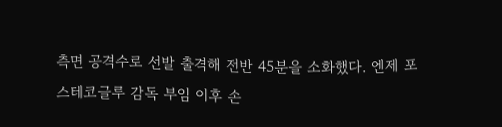측면 공격수로 선발 출격해 전반 45분을 소화했다. 엔제 포스테코글루 감독 부임 이후 손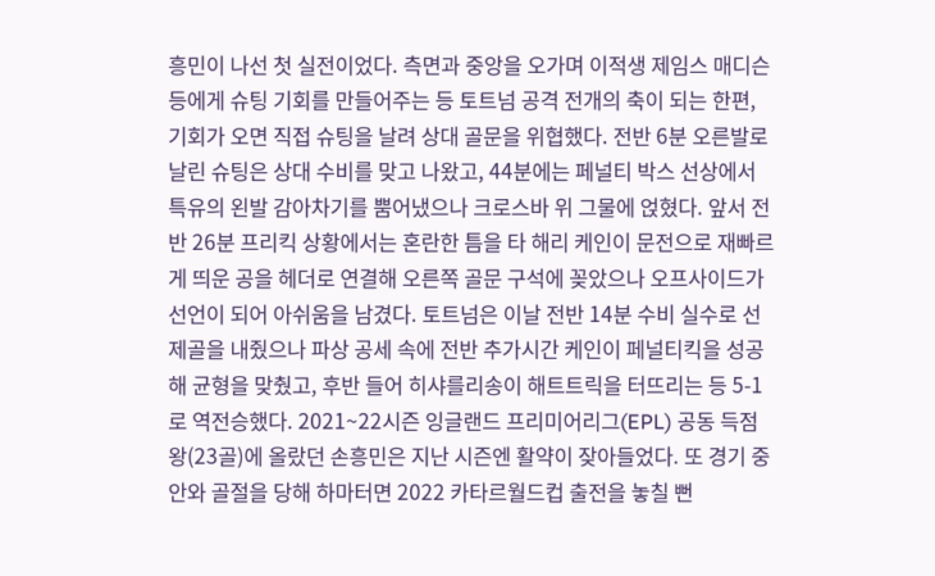흥민이 나선 첫 실전이었다. 측면과 중앙을 오가며 이적생 제임스 매디슨 등에게 슈팅 기회를 만들어주는 등 토트넘 공격 전개의 축이 되는 한편, 기회가 오면 직접 슈팅을 날려 상대 골문을 위협했다. 전반 6분 오른발로 날린 슈팅은 상대 수비를 맞고 나왔고, 44분에는 페널티 박스 선상에서 특유의 왼발 감아차기를 뿜어냈으나 크로스바 위 그물에 얹혔다. 앞서 전반 26분 프리킥 상황에서는 혼란한 틈을 타 해리 케인이 문전으로 재빠르게 띄운 공을 헤더로 연결해 오른쪽 골문 구석에 꽂았으나 오프사이드가 선언이 되어 아쉬움을 남겼다. 토트넘은 이날 전반 14분 수비 실수로 선제골을 내줬으나 파상 공세 속에 전반 추가시간 케인이 페널티킥을 성공해 균형을 맞췄고, 후반 들어 히샤를리송이 해트트릭을 터뜨리는 등 5-1로 역전승했다. 2021~22시즌 잉글랜드 프리미어리그(EPL) 공동 득점왕(23골)에 올랐던 손흥민은 지난 시즌엔 활약이 잦아들었다. 또 경기 중 안와 골절을 당해 하마터면 2022 카타르월드컵 출전을 놓칠 뻔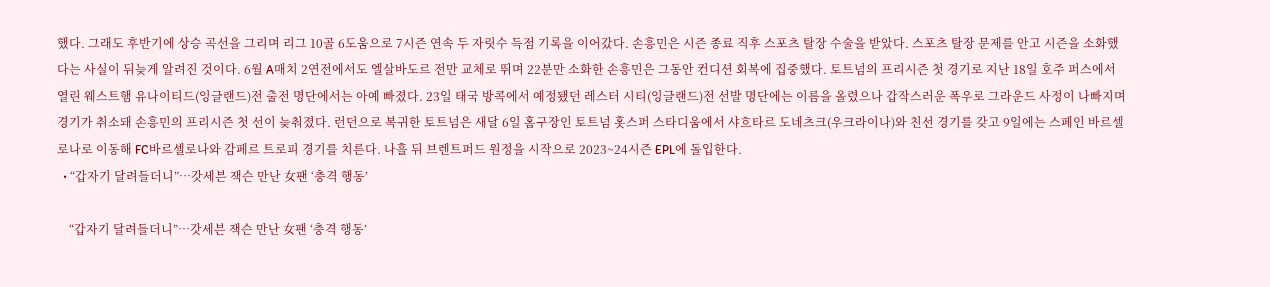했다. 그래도 후반기에 상승 곡선을 그리며 리그 10골 6도움으로 7시즌 연속 두 자릿수 득점 기록을 이어갔다. 손흥민은 시즌 종료 직후 스포츠 탈장 수술을 받았다. 스포츠 탈장 문제를 안고 시즌을 소화했다는 사실이 뒤늦게 알려진 것이다. 6월 A매치 2연전에서도 엘살바도르 전만 교체로 뛰며 22분만 소화한 손흥민은 그동안 컨디션 회복에 집중했다. 토트넘의 프리시즌 첫 경기로 지난 18일 호주 퍼스에서 열린 웨스트햄 유나이티드(잉글랜드)전 출전 명단에서는 아예 빠졌다. 23일 태국 방콕에서 예정됐던 레스터 시티(잉글랜드)전 선발 명단에는 이름을 올렸으나 갑작스러운 폭우로 그라운드 사정이 나빠지며 경기가 취소돼 손흥민의 프리시즌 첫 선이 늦춰졌다. 런던으로 복귀한 토트넘은 새달 6일 홈구장인 토트넘 홋스퍼 스타디움에서 샤흐타르 도네츠크(우크라이나)와 친선 경기를 갖고 9일에는 스페인 바르셀로나로 이동해 FC바르셀로나와 감페르 트로피 경기를 치른다. 나흘 뒤 브렌트퍼드 원정을 시작으로 2023~24시즌 EPL에 돌입한다.
  • “갑자기 달려들더니”…갓세븐 잭슨 만난 女팬 ‘충격 행동’

    “갑자기 달려들더니”…갓세븐 잭슨 만난 女팬 ‘충격 행동’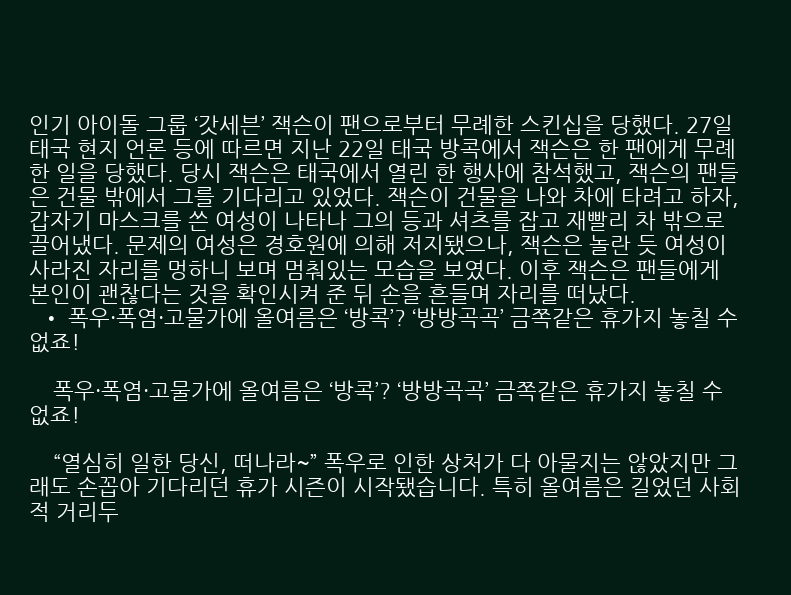인기 아이돌 그룹 ‘갓세븐’ 잭슨이 팬으로부터 무례한 스킨십을 당했다. 27일 태국 현지 언론 등에 따르면 지난 22일 태국 방콕에서 잭슨은 한 팬에게 무례한 일을 당했다. 당시 잭슨은 태국에서 열린 한 행사에 참석했고, 잭슨의 팬들은 건물 밖에서 그를 기다리고 있었다. 잭슨이 건물을 나와 차에 타려고 하자, 갑자기 마스크를 쓴 여성이 나타나 그의 등과 셔츠를 잡고 재빨리 차 밖으로 끌어냈다. 문제의 여성은 경호원에 의해 저지됐으나, 잭슨은 놀란 듯 여성이 사라진 자리를 멍하니 보며 멈춰있는 모습을 보였다. 이후 잭슨은 팬들에게 본인이 괜찮다는 것을 확인시켜 준 뒤 손을 흔들며 자리를 떠났다.
  • 폭우·폭염·고물가에 올여름은 ‘방콕’? ‘방방곡곡’ 금쪽같은 휴가지 놓칠 수 없죠!

    폭우·폭염·고물가에 올여름은 ‘방콕’? ‘방방곡곡’ 금쪽같은 휴가지 놓칠 수 없죠!

    “열심히 일한 당신, 떠나라~” 폭우로 인한 상처가 다 아물지는 않았지만 그래도 손꼽아 기다리던 휴가 시즌이 시작됐습니다. 특히 올여름은 길었던 사회적 거리두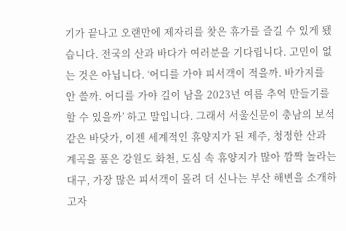기가 끝나고 오랜만에 제자리를 찾은 휴가를 즐길 수 있게 됐습니다. 전국의 산과 바다가 여러분을 기다립니다. 고민이 없는 것은 아닙니다. ‘어디를 가야 피서객이 적을까. 바가지를 안 쓸까. 어디를 가야 길이 남을 2023년 여름 추억 만들기를 할 수 있을까’ 하고 말입니다. 그래서 서울신문이 충남의 보석 같은 바닷가, 이젠 세계적인 휴양지가 된 제주, 청정한 산과 계곡을 품은 강원도 화천, 도심 속 휴양지가 많아 깜짝 놀라는 대구, 가장 많은 피서객이 몰려 더 신나는 부산 해변을 소개하고자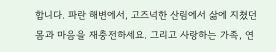합니다. 파란 해변에서, 고즈넉한 산림에서 삶에 지쳤던 몸과 마음을 재충전하세요. 그리고 사랑하는 가족, 연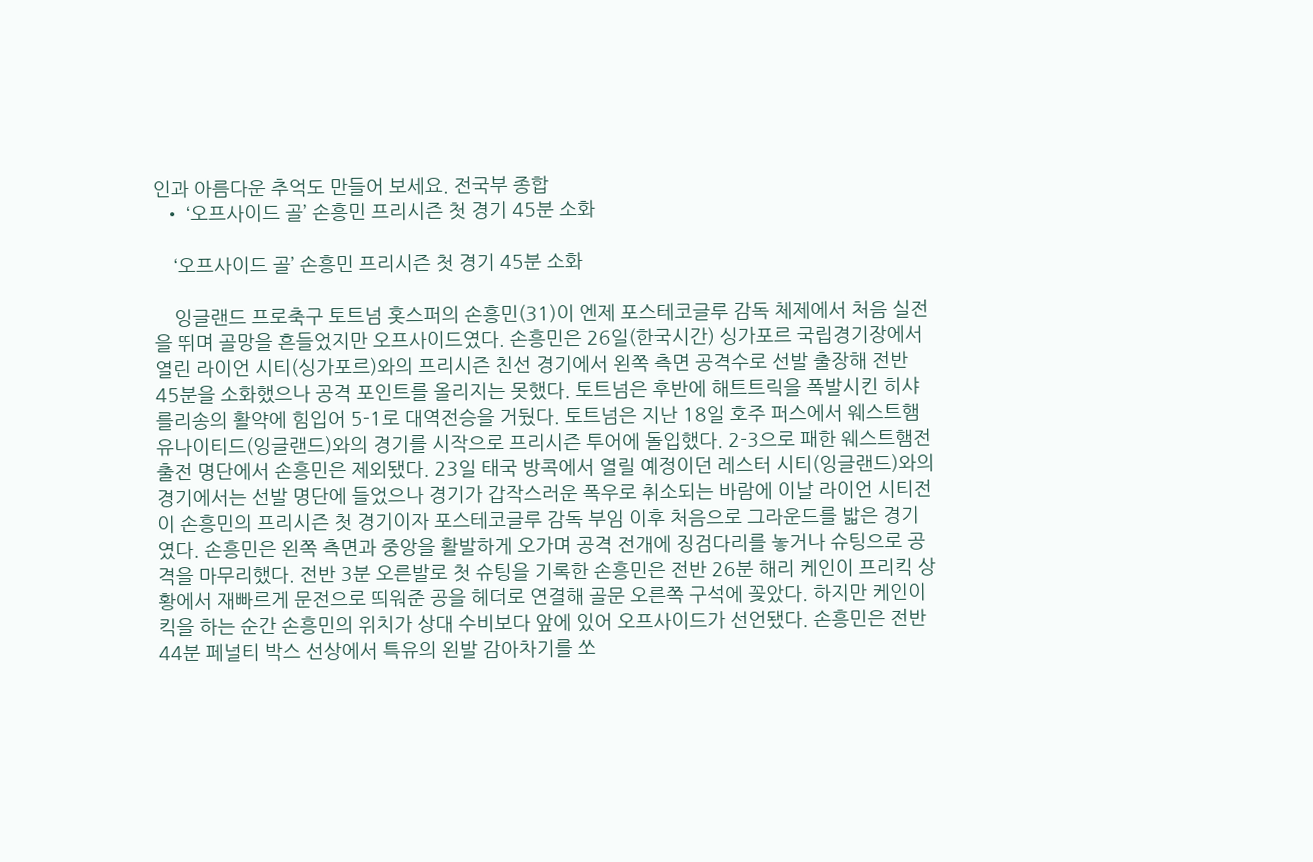인과 아름다운 추억도 만들어 보세요. 전국부 종합
  • ‘오프사이드 골’ 손흥민 프리시즌 첫 경기 45분 소화

    ‘오프사이드 골’ 손흥민 프리시즌 첫 경기 45분 소화

    잉글랜드 프로축구 토트넘 홋스퍼의 손흥민(31)이 엔제 포스테코글루 감독 체제에서 처음 실전을 뛰며 골망을 흔들었지만 오프사이드였다. 손흥민은 26일(한국시간) 싱가포르 국립경기장에서 열린 라이언 시티(싱가포르)와의 프리시즌 친선 경기에서 왼쪽 측면 공격수로 선발 출장해 전반 45분을 소화했으나 공격 포인트를 올리지는 못했다. 토트넘은 후반에 해트트릭을 폭발시킨 히샤를리송의 활약에 힘입어 5-1로 대역전승을 거뒀다. 토트넘은 지난 18일 호주 퍼스에서 웨스트햄 유나이티드(잉글랜드)와의 경기를 시작으로 프리시즌 투어에 돌입했다. 2-3으로 패한 웨스트햄전 출전 명단에서 손흥민은 제외됐다. 23일 태국 방콕에서 열릴 예정이던 레스터 시티(잉글랜드)와의 경기에서는 선발 명단에 들었으나 경기가 갑작스러운 폭우로 취소되는 바람에 이날 라이언 시티전이 손흥민의 프리시즌 첫 경기이자 포스테코글루 감독 부임 이후 처음으로 그라운드를 밟은 경기였다. 손흥민은 왼쪽 측면과 중앙을 활발하게 오가며 공격 전개에 징검다리를 놓거나 슈팅으로 공격을 마무리했다. 전반 3분 오른발로 첫 슈팅을 기록한 손흥민은 전반 26분 해리 케인이 프리킥 상황에서 재빠르게 문전으로 띄워준 공을 헤더로 연결해 골문 오른쪽 구석에 꽂았다. 하지만 케인이 킥을 하는 순간 손흥민의 위치가 상대 수비보다 앞에 있어 오프사이드가 선언됐다. 손흥민은 전반 44분 페널티 박스 선상에서 특유의 왼발 감아차기를 쏘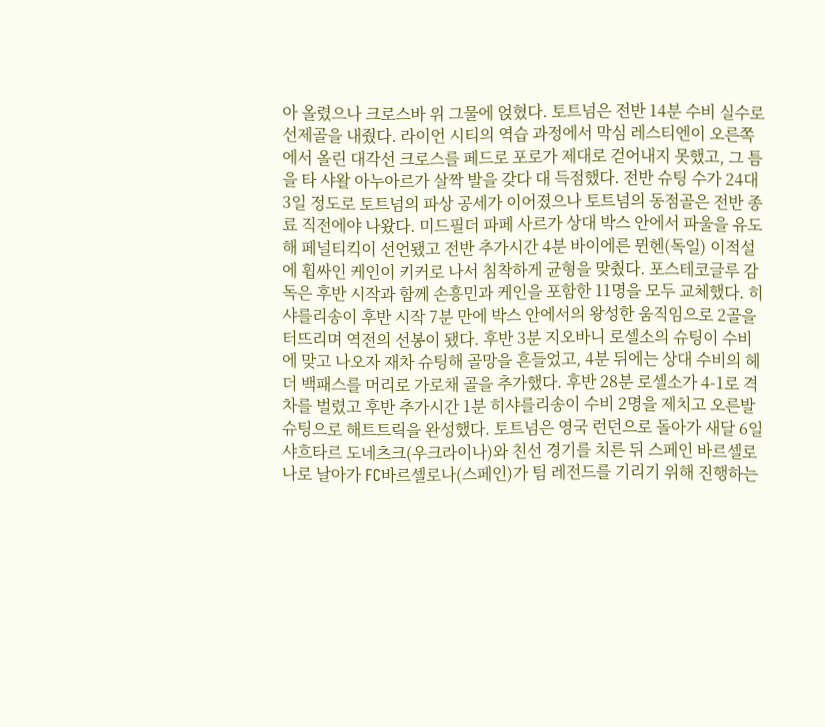아 올렸으나 크로스바 위 그물에 얹혔다. 토트넘은 전반 14분 수비 실수로 선제골을 내줬다. 라이언 시티의 역습 과정에서 막심 레스티엔이 오른쪽에서 올린 대각선 크로스를 페드로 포로가 제대로 걷어내지 못했고, 그 틈을 타 샤왈 아누아르가 살짝 발을 갖다 대 득점했다. 전반 슈팅 수가 24대 3일 정도로 토트넘의 파상 공세가 이어졌으나 토트넘의 동점골은 전반 종료 직전에야 나왔다. 미드필더 파페 사르가 상대 박스 안에서 파울을 유도해 페널티킥이 선언됐고 전반 추가시간 4분 바이에른 뮌헨(독일) 이적설에 휩싸인 케인이 키커로 나서 침착하게 균형을 맞췄다. 포스테코글루 감독은 후반 시작과 함께 손흥민과 케인을 포함한 11명을 모두 교체했다. 히샤를리송이 후반 시작 7분 만에 박스 안에서의 왕성한 움직임으로 2골을 터뜨리며 역전의 선봉이 됐다. 후반 3분 지오바니 로셀소의 슈팅이 수비에 맞고 나오자 재차 슈팅해 골망을 흔들었고, 4분 뒤에는 상대 수비의 헤더 백패스를 머리로 가로채 골을 추가했다. 후반 28분 로셀소가 4-1로 격차를 벌렸고 후반 추가시간 1분 히샤를리송이 수비 2명을 제치고 오른발 슈팅으로 해트트릭을 완성했다. 토트넘은 영국 런던으로 돌아가 새달 6일 샤흐타르 도네츠크(우크라이나)와 친선 경기를 치른 뒤 스페인 바르셀로나로 날아가 FC바르셀로나(스페인)가 팀 레전드를 기리기 위해 진행하는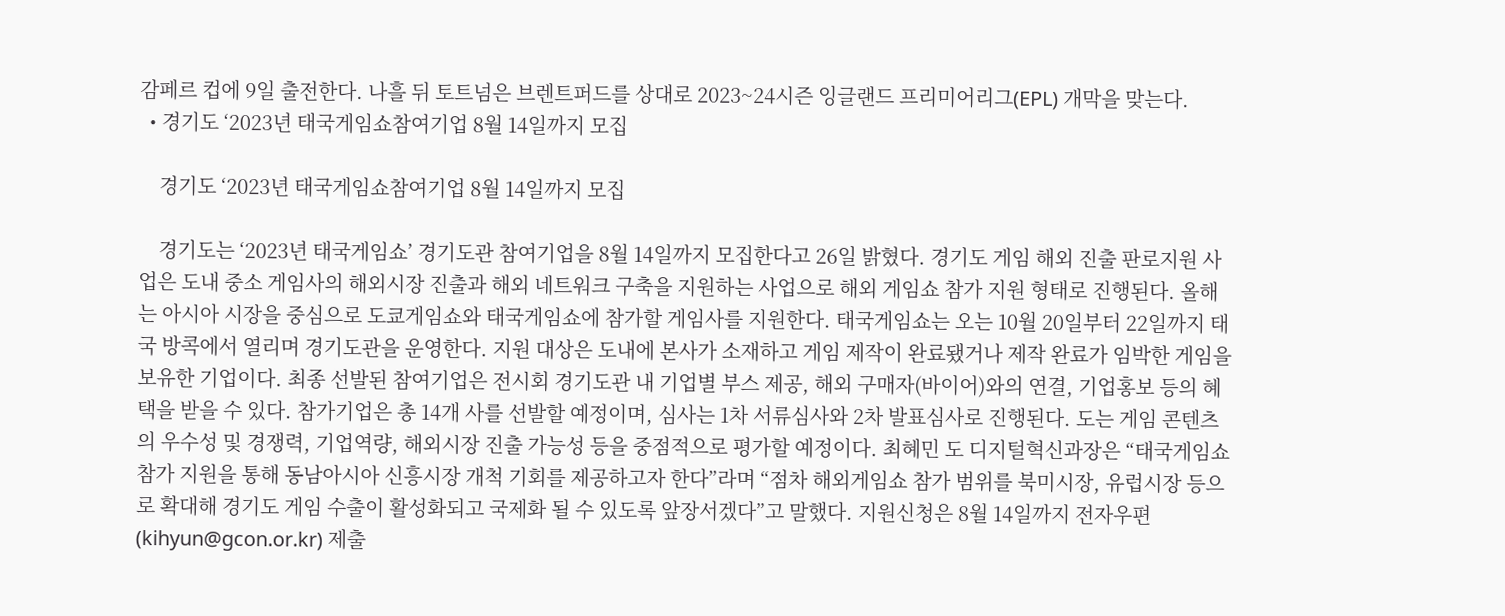감페르 컵에 9일 출전한다. 나흘 뒤 토트넘은 브렌트퍼드를 상대로 2023~24시즌 잉글랜드 프리미어리그(EPL) 개막을 맞는다.
  • 경기도 ‘2023년 태국게임쇼참여기업 8월 14일까지 모집

    경기도 ‘2023년 태국게임쇼참여기업 8월 14일까지 모집

    경기도는 ‘2023년 태국게임쇼’ 경기도관 참여기업을 8월 14일까지 모집한다고 26일 밝혔다. 경기도 게임 해외 진출 판로지원 사업은 도내 중소 게임사의 해외시장 진출과 해외 네트워크 구축을 지원하는 사업으로 해외 게임쇼 참가 지원 형태로 진행된다. 올해는 아시아 시장을 중심으로 도쿄게임쇼와 태국게임쇼에 참가할 게임사를 지원한다. 태국게임쇼는 오는 10월 20일부터 22일까지 태국 방콕에서 열리며 경기도관을 운영한다. 지원 대상은 도내에 본사가 소재하고 게임 제작이 완료됐거나 제작 완료가 임박한 게임을 보유한 기업이다. 최종 선발된 참여기업은 전시회 경기도관 내 기업별 부스 제공, 해외 구매자(바이어)와의 연결, 기업홍보 등의 혜택을 받을 수 있다. 참가기업은 총 14개 사를 선발할 예정이며, 심사는 1차 서류심사와 2차 발표심사로 진행된다. 도는 게임 콘텐츠의 우수성 및 경쟁력, 기업역량, 해외시장 진출 가능성 등을 중점적으로 평가할 예정이다. 최혜민 도 디지털혁신과장은 “태국게임쇼 참가 지원을 통해 동남아시아 신흥시장 개척 기회를 제공하고자 한다”라며 “점차 해외게임쇼 참가 범위를 북미시장, 유럽시장 등으로 확대해 경기도 게임 수출이 활성화되고 국제화 될 수 있도록 앞장서겠다”고 말했다. 지원신청은 8월 14일까지 전자우편(kihyun@gcon.or.kr) 제출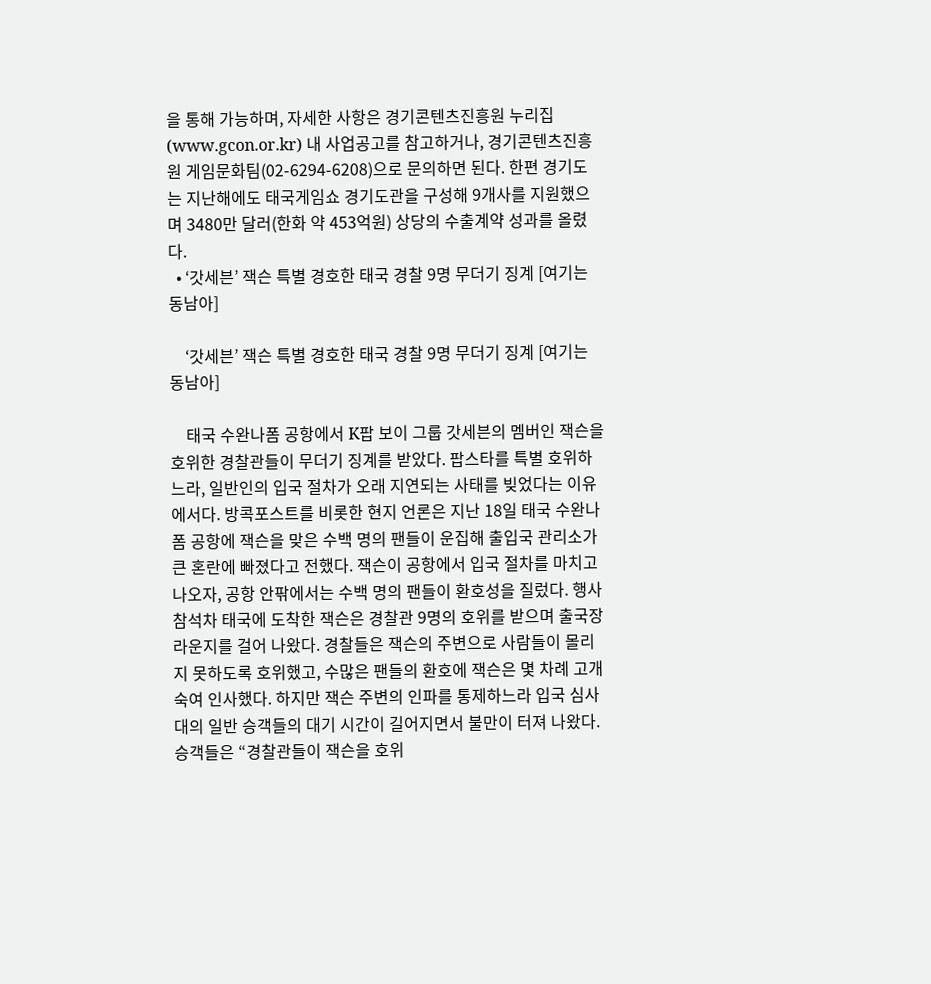을 통해 가능하며, 자세한 사항은 경기콘텐츠진흥원 누리집(www.gcon.or.kr) 내 사업공고를 참고하거나, 경기콘텐츠진흥원 게임문화팀(02-6294-6208)으로 문의하면 된다. 한편 경기도는 지난해에도 태국게임쇼 경기도관을 구성해 9개사를 지원했으며 3480만 달러(한화 약 453억원) 상당의 수출계약 성과를 올렸다.
  • ‘갓세븐’ 잭슨 특별 경호한 태국 경찰 9명 무더기 징계 [여기는 동남아]

    ‘갓세븐’ 잭슨 특별 경호한 태국 경찰 9명 무더기 징계 [여기는 동남아]

    태국 수완나폼 공항에서 K팝 보이 그룹 갓세븐의 멤버인 잭슨을 호위한 경찰관들이 무더기 징계를 받았다. 팝스타를 특별 호위하느라, 일반인의 입국 절차가 오래 지연되는 사태를 빚었다는 이유에서다. 방콕포스트를 비롯한 현지 언론은 지난 18일 태국 수완나폼 공항에 잭슨을 맞은 수백 명의 팬들이 운집해 출입국 관리소가 큰 혼란에 빠졌다고 전했다. 잭슨이 공항에서 입국 절차를 마치고 나오자, 공항 안팎에서는 수백 명의 팬들이 환호성을 질렀다. 행사 참석차 태국에 도착한 잭슨은 경찰관 9명의 호위를 받으며 출국장 라운지를 걸어 나왔다. 경찰들은 잭슨의 주변으로 사람들이 몰리지 못하도록 호위했고, 수많은 팬들의 환호에 잭슨은 몇 차례 고개 숙여 인사했다. 하지만 잭슨 주변의 인파를 통제하느라 입국 심사대의 일반 승객들의 대기 시간이 길어지면서 불만이 터져 나왔다. 승객들은 “경찰관들이 잭슨을 호위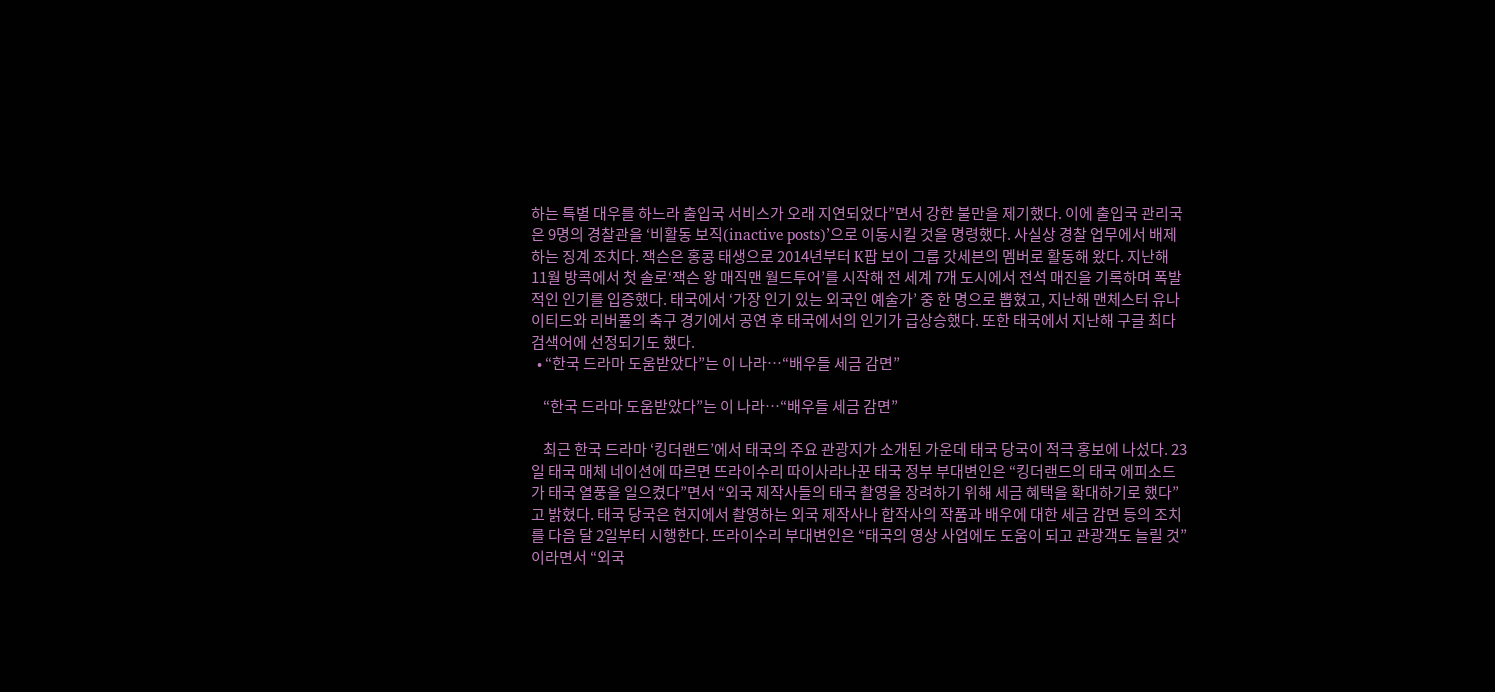하는 특별 대우를 하느라 출입국 서비스가 오래 지연되었다”면서 강한 불만을 제기했다. 이에 출입국 관리국은 9명의 경찰관을 ‘비활동 보직(inactive posts)’으로 이동시킬 것을 명령했다. 사실상 경찰 업무에서 배제하는 징계 조치다. 잭슨은 홍콩 태생으로 2014년부터 K팝 보이 그룹 갓세븐의 멤버로 활동해 왔다. 지난해 11월 방콕에서 첫 솔로‘잭슨 왕 매직맨 월드투어’를 시작해 전 세계 7개 도시에서 전석 매진을 기록하며 폭발적인 인기를 입증했다. 태국에서 ‘가장 인기 있는 외국인 예술가’ 중 한 명으로 뽑혔고, 지난해 맨체스터 유나이티드와 리버풀의 축구 경기에서 공연 후 태국에서의 인기가 급상승했다. 또한 태국에서 지난해 구글 최다 검색어에 선정되기도 했다.
  • “한국 드라마 도움받았다”는 이 나라…“배우들 세금 감면”

    “한국 드라마 도움받았다”는 이 나라…“배우들 세금 감면”

    최근 한국 드라마 ‘킹더랜드’에서 태국의 주요 관광지가 소개된 가운데 태국 당국이 적극 홍보에 나섰다. 23일 태국 매체 네이션에 따르면 뜨라이수리 따이사라나꾼 태국 정부 부대변인은 “킹더랜드의 태국 에피소드가 태국 열풍을 일으켰다”면서 “외국 제작사들의 태국 촬영을 장려하기 위해 세금 혜택을 확대하기로 했다”고 밝혔다. 태국 당국은 현지에서 촬영하는 외국 제작사나 합작사의 작품과 배우에 대한 세금 감면 등의 조치를 다음 달 2일부터 시행한다. 뜨라이수리 부대변인은 “태국의 영상 사업에도 도움이 되고 관광객도 늘릴 것”이라면서 “외국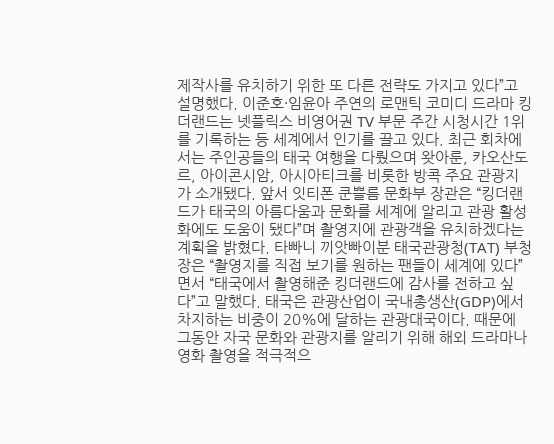제작사를 유치하기 위한 또 다른 전략도 가지고 있다”고 설명했다. 이준호·임윤아 주연의 로맨틱 코미디 드라마 킹더랜드는 넷플릭스 비영어권 TV 부문 주간 시청시간 1위를 기록하는 등 세계에서 인기를 끌고 있다. 최근 회차에서는 주인공들의 태국 여행을 다뤘으며 왓아룬, 카오산도르, 아이콘시암, 아시아티크를 비롯한 방콕 주요 관광지가 소개됐다. 앞서 잇티폰 쿤쁠름 문화부 장관은 “킹더랜드가 태국의 아름다움과 문화를 세계에 알리고 관광 활성화에도 도움이 됐다”며 촬영지에 관광객을 유치하겠다는 계획을 밝혔다. 타빠니 끼앗빠이분 태국관광청(TAT) 부청장은 “촬영지를 직접 보기를 원하는 팬들이 세계에 있다”면서 “태국에서 촬영해준 킹더랜드에 감사를 전하고 싶다”고 말했다. 태국은 관광산업이 국내총생산(GDP)에서 차지하는 비중이 20%에 달하는 관광대국이다. 때문에 그동안 자국 문화와 관광지를 알리기 위해 해외 드라마나 영화 촬영을 적극적으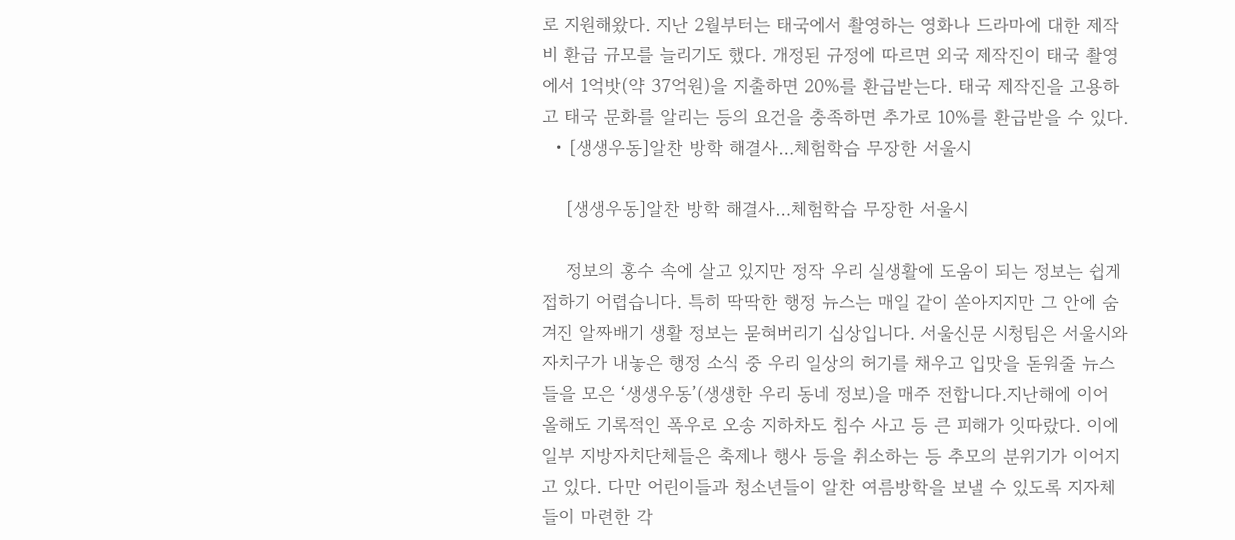로 지원해왔다. 지난 2월부터는 태국에서 촬영하는 영화나 드라마에 대한 제작비 환급 규모를 늘리기도 했다. 개정된 규정에 따르면 외국 제작진이 태국 촬영에서 1억밧(약 37억원)을 지출하면 20%를 환급받는다. 태국 제작진을 고용하고 태국 문화를 알리는 등의 요건을 충족하면 추가로 10%를 환급받을 수 있다.
  • [생생우동]알찬 방학 해결사…체험학습 무장한 서울시

    [생생우동]알찬 방학 해결사…체험학습 무장한 서울시

    정보의 홍수 속에 살고 있지만 정작 우리 실생활에 도움이 되는 정보는 쉽게 접하기 어렵습니다. 특히 딱딱한 행정 뉴스는 매일 같이 쏟아지지만 그 안에 숨겨진 알짜배기 생활 정보는 묻혀버리기 십상입니다. 서울신문 시청팀은 서울시와 자치구가 내놓은 행정 소식 중 우리 일상의 허기를 채우고 입맛을 돋워줄 뉴스들을 모은 ‘생생우동’(생생한 우리 동네 정보)을 매주 전합니다.지난해에 이어 올해도 기록적인 폭우로 오송 지하차도 침수 사고 등 큰 피해가 잇따랐다. 이에 일부 지방자치단체들은 축제나 행사 등을 취소하는 등 추모의 분위기가 이어지고 있다. 다만 어린이들과 청소년들이 알찬 여름방학을 보낼 수 있도록 지자체들이 마련한 각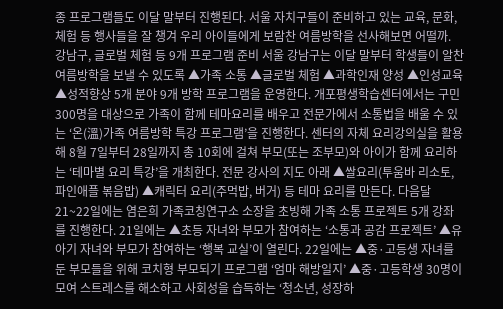종 프로그램들도 이달 말부터 진행된다. 서울 자치구들이 준비하고 있는 교육, 문화, 체험 등 행사들을 잘 챙겨 우리 아이들에게 보람찬 여름방학을 선사해보면 어떨까. 강남구, 글로벌 체험 등 9개 프로그램 준비 서울 강남구는 이달 말부터 학생들이 알찬 여름방학을 보낼 수 있도록 ▲가족 소통 ▲글로벌 체험 ▲과학인재 양성 ▲인성교육 ▲성적향상 5개 분야 9개 방학 프로그램을 운영한다. 개포평생학습센터에서는 구민 300명을 대상으로 가족이 함께 테마요리를 배우고 전문가에서 소통법을 배울 수 있는 ‘온(溫)가족 여름방학 특강 프로그램’을 진행한다. 센터의 자체 요리강의실을 활용해 8월 7일부터 28일까지 총 10회에 걸쳐 부모(또는 조부모)와 아이가 함께 요리하는 ‘테마별 요리 특강’을 개최한다. 전문 강사의 지도 아래 ▲쌀요리(투움바 리소토, 파인애플 볶음밥) ▲캐릭터 요리(주먹밥, 버거) 등 테마 요리를 만든다. 다음달 21~22일에는 염은희 가족코칭연구소 소장을 초빙해 가족 소통 프로젝트 5개 강좌를 진행한다. 21일에는 ▲초등 자녀와 부모가 참여하는 ‘소통과 공감 프로젝트’ ▲유아기 자녀와 부모가 참여하는 ‘행복 교실’이 열린다. 22일에는 ▲중·고등생 자녀를 둔 부모들을 위해 코치형 부모되기 프로그램 ‘엄마 해방일지’ ▲중·고등학생 30명이 모여 스트레스를 해소하고 사회성을 습득하는 ‘청소년, 성장하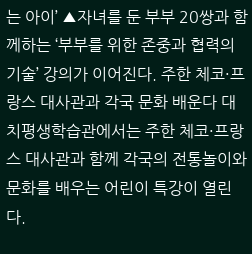는 아이’ ▲자녀를 둔 부부 20쌍과 함께하는 ‘부부를 위한 존중과 협력의 기술’ 강의가 이어진다. 주한 체코·프랑스 대사관과 각국 문화 배운다 대치평생학습관에서는 주한 체코·프랑스 대사관과 함께 각국의 전통놀이와 문화를 배우는 어린이 특강이 열린다.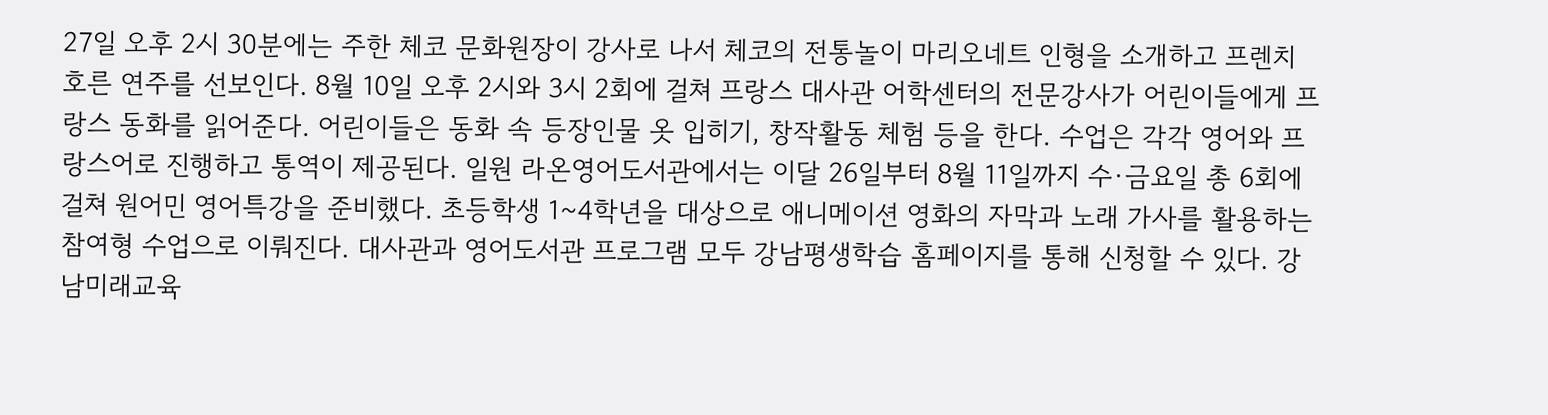27일 오후 2시 30분에는 주한 체코 문화원장이 강사로 나서 체코의 전통놀이 마리오네트 인형을 소개하고 프렌치 호른 연주를 선보인다. 8월 10일 오후 2시와 3시 2회에 걸쳐 프랑스 대사관 어학센터의 전문강사가 어린이들에게 프랑스 동화를 읽어준다. 어린이들은 동화 속 등장인물 옷 입히기, 창작활동 체험 등을 한다. 수업은 각각 영어와 프랑스어로 진행하고 통역이 제공된다. 일원 라온영어도서관에서는 이달 26일부터 8월 11일까지 수·금요일 총 6회에 걸쳐 원어민 영어특강을 준비했다. 초등학생 1~4학년을 대상으로 애니메이션 영화의 자막과 노래 가사를 활용하는 참여형 수업으로 이뤄진다. 대사관과 영어도서관 프로그램 모두 강남평생학습 홈페이지를 통해 신청할 수 있다. 강남미래교육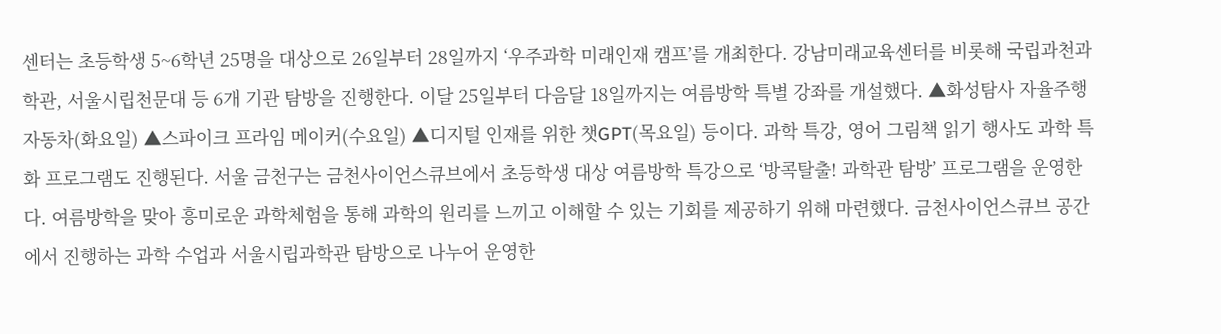센터는 초등학생 5~6학년 25명을 대상으로 26일부터 28일까지 ‘우주과학 미래인재 캠프’를 개최한다. 강남미래교육센터를 비롯해 국립과천과학관, 서울시립천문대 등 6개 기관 탐방을 진행한다. 이달 25일부터 다음달 18일까지는 여름방학 특별 강좌를 개설했다. ▲화성탐사 자율주행 자동차(화요일) ▲스파이크 프라임 메이커(수요일) ▲디지털 인재를 위한 챗GPT(목요일) 등이다. 과학 특강, 영어 그림책 읽기 행사도 과학 특화 프로그램도 진행된다. 서울 금천구는 금천사이언스큐브에서 초등학생 대상 여름방학 특강으로 ‘방콕탈출! 과학관 탐방’ 프로그램을 운영한다. 여름방학을 맞아 흥미로운 과학체험을 통해 과학의 원리를 느끼고 이해할 수 있는 기회를 제공하기 위해 마련했다. 금천사이언스큐브 공간에서 진행하는 과학 수업과 서울시립과학관 탐방으로 나누어 운영한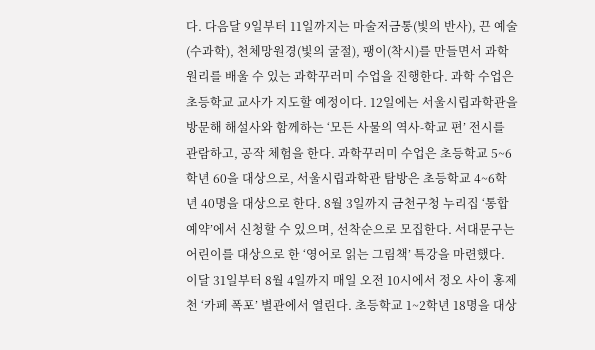다. 다음달 9일부터 11일까지는 마술저금통(빛의 반사), 끈 예술(수과학), 천체망원경(빛의 굴절), 팽이(착시)를 만들면서 과학 원리를 배울 수 있는 과학꾸러미 수업을 진행한다. 과학 수업은 초등학교 교사가 지도할 예정이다. 12일에는 서울시립과학관을 방문해 해설사와 함께하는 ‘모든 사물의 역사-학교 편’ 전시를 관람하고, 공작 체험을 한다. 과학꾸러미 수업은 초등학교 5~6학년 60을 대상으로, 서울시립과학관 탐방은 초등학교 4~6학년 40명을 대상으로 한다. 8월 3일까지 금천구청 누리집 ‘통합예약’에서 신청할 수 있으며, 선착순으로 모집한다. 서대문구는 어린이를 대상으로 한 ‘영어로 읽는 그림책’ 특강을 마련했다. 이달 31일부터 8월 4일까지 매일 오전 10시에서 정오 사이 홍제천 ‘카페 폭포’ 별관에서 열린다. 초등학교 1~2학년 18명을 대상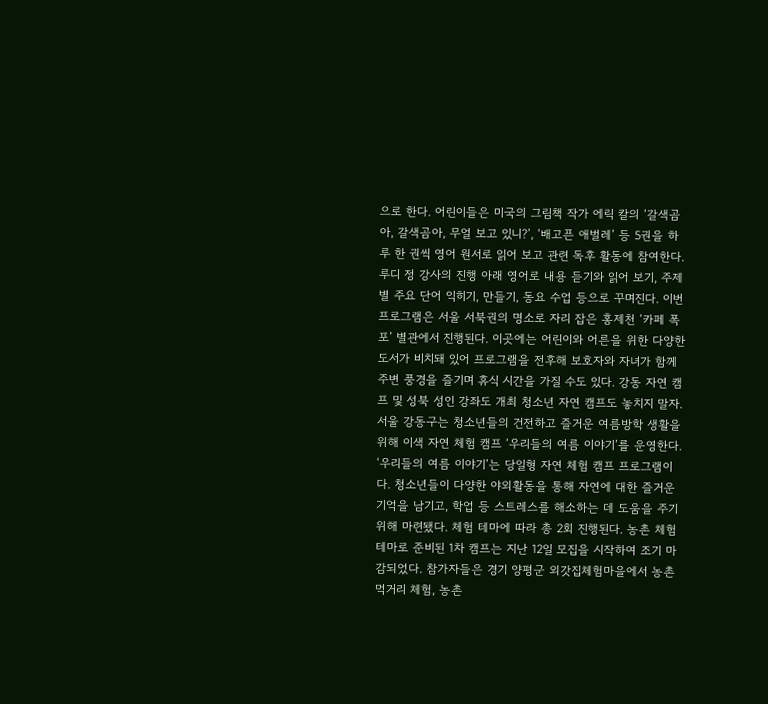으로 한다. 어린이들은 미국의 그림책 작가 에릭 칼의 ‘갈색곰아, 갈색곰아, 무얼 보고 있니?’, ‘배고픈 애벌레’ 등 5권을 하루 한 권씩 영어 원서로 읽어 보고 관련 독후 활동에 참여한다. 루디 정 강사의 진행 아래 영어로 내용 듣기와 읽어 보기, 주제별 주요 단어 익히기, 만들기, 동요 수업 등으로 꾸며진다. 이번 프로그램은 서울 서북권의 명소로 자리 잡은 홍제천 ‘카페 폭포’ 별관에서 진행된다. 이곳에는 어린이와 어른을 위한 다양한 도서가 비치돼 있어 프로그램을 전후해 보호자와 자녀가 함께 주변 풍경을 즐기며 휴식 시간을 가질 수도 있다. 강동 자연 캠프 및 성북 성인 강좌도 개최 청소년 자연 캠프도 놓치지 말자. 서울 강동구는 청소년들의 건전하고 즐거운 여름방학 생활을 위해 이색 자연 체험 캠프 ‘우리들의 여름 이야기’를 운영한다. ‘우리들의 여름 이야기’는 당일형 자연 체험 캠프 프로그램이다. 청소년들이 다양한 야외활동을 통해 자연에 대한 즐거운 기억을 남기고, 학업 등 스트레스를 해소하는 데 도움을 주기 위해 마련됐다. 체험 테마에 따라 총 2회 진행된다. 농촌 체험 테마로 준비된 1차 캠프는 지난 12일 모집을 시작하여 조기 마감되었다. 참가자들은 경기 양평군 외갓집체험마을에서 농촌 먹거리 체험, 농촌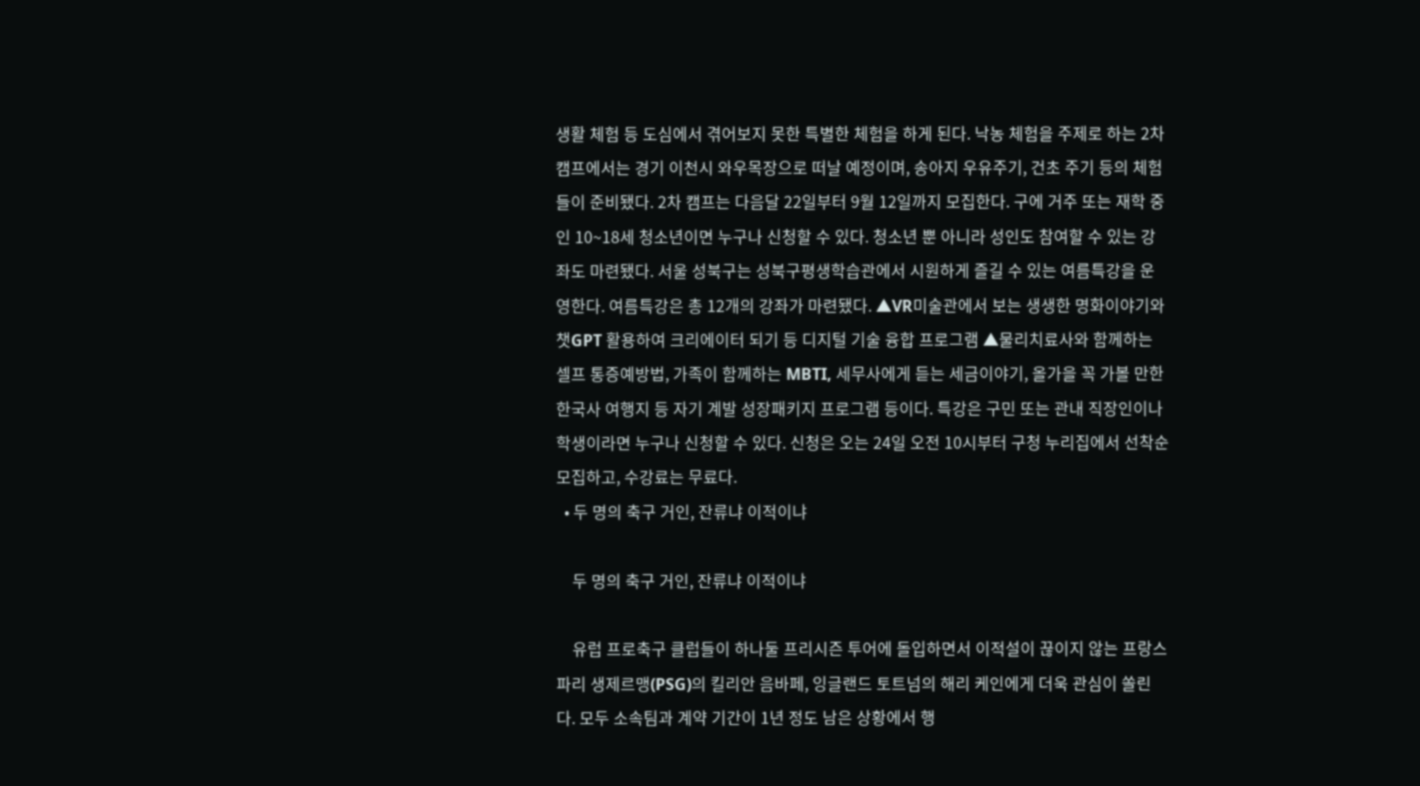생활 체험 등 도심에서 겪어보지 못한 특별한 체험을 하게 된다. 낙농 체험을 주제로 하는 2차 캠프에서는 경기 이천시 와우목장으로 떠날 예정이며, 송아지 우유주기, 건초 주기 등의 체험들이 준비됐다. 2차 캠프는 다음달 22일부터 9월 12일까지 모집한다. 구에 거주 또는 재학 중인 10~18세 청소년이면 누구나 신청할 수 있다. 청소년 뿐 아니라 성인도 참여할 수 있는 강좌도 마련됐다. 서울 성북구는 성북구평생학습관에서 시원하게 즐길 수 있는 여름특강을 운영한다. 여름특강은 총 12개의 강좌가 마련됐다. ▲VR미술관에서 보는 생생한 명화이야기와 챗GPT 활용하여 크리에이터 되기 등 디지털 기술 융합 프로그램 ▲물리치료사와 함께하는 셀프 통증예방법, 가족이 함께하는 MBTI, 세무사에게 듣는 세금이야기, 올가을 꼭 가볼 만한 한국사 여행지 등 자기 계발 성장패키지 프로그램 등이다. 특강은 구민 또는 관내 직장인이나 학생이라면 누구나 신청할 수 있다. 신청은 오는 24일 오전 10시부터 구청 누리집에서 선착순 모집하고, 수강료는 무료다.
  • 두 명의 축구 거인, 잔류냐 이적이냐

    두 명의 축구 거인, 잔류냐 이적이냐

    유럽 프로축구 클럽들이 하나둘 프리시즌 투어에 돌입하면서 이적설이 끊이지 않는 프랑스 파리 생제르맹(PSG)의 킬리안 음바페, 잉글랜드 토트넘의 해리 케인에게 더욱 관심이 쏠린다. 모두 소속팀과 계약 기간이 1년 정도 남은 상황에서 행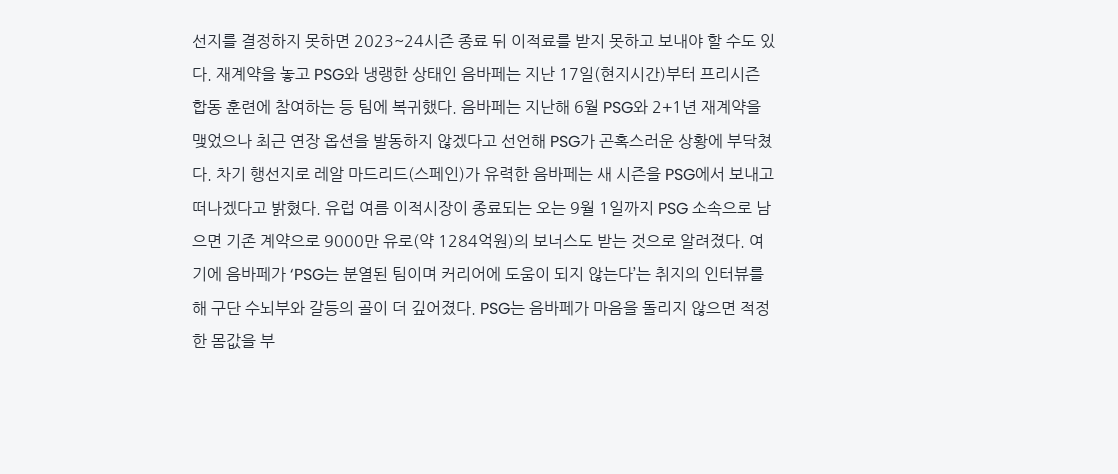선지를 결정하지 못하면 2023~24시즌 종료 뒤 이적료를 받지 못하고 보내야 할 수도 있다. 재계약을 놓고 PSG와 냉랭한 상태인 음바페는 지난 17일(현지시간)부터 프리시즌 합동 훈련에 참여하는 등 팀에 복귀했다. 음바페는 지난해 6월 PSG와 2+1년 재계약을 맺었으나 최근 연장 옵션을 발동하지 않겠다고 선언해 PSG가 곤혹스러운 상황에 부닥쳤다. 차기 행선지로 레알 마드리드(스페인)가 유력한 음바페는 새 시즌을 PSG에서 보내고 떠나겠다고 밝혔다. 유럽 여름 이적시장이 종료되는 오는 9월 1일까지 PSG 소속으로 남으면 기존 계약으로 9000만 유로(약 1284억원)의 보너스도 받는 것으로 알려졌다. 여기에 음바페가 ‘PSG는 분열된 팀이며 커리어에 도움이 되지 않는다’는 취지의 인터뷰를 해 구단 수뇌부와 갈등의 골이 더 깊어졌다. PSG는 음바페가 마음을 돌리지 않으면 적정한 몸값을 부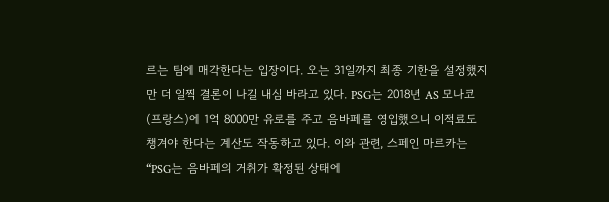르는 팀에 매각한다는 입장이다. 오는 31일까지 최종 기한을 설정했지만 더 일찍 결론이 나길 내심 바라고 있다. PSG는 2018년 AS 모나코(프랑스)에 1억 8000만 유로를 주고 음바페를 영입했으니 이적료도 챙겨야 한다는 계산도 작동하고 있다. 이와 관련, 스페인 마르카는 “PSG는 음바페의 거취가 확정된 상태에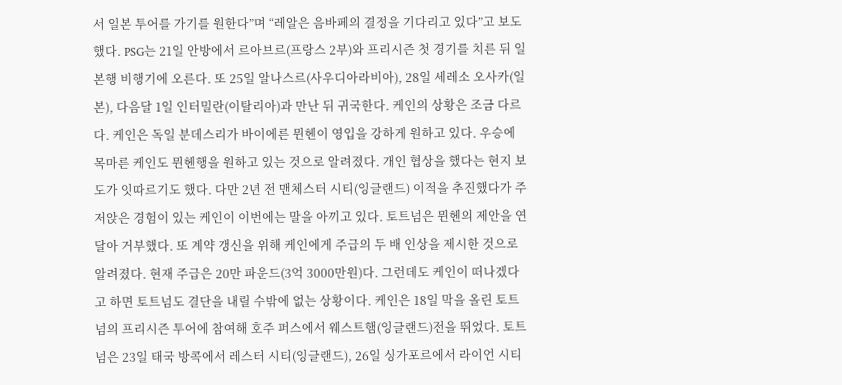서 일본 투어를 가기를 원한다”며 “레알은 음바페의 결정을 기다리고 있다”고 보도했다. PSG는 21일 안방에서 르아브르(프랑스 2부)와 프리시즌 첫 경기를 치른 뒤 일본행 비행기에 오른다. 또 25일 알나스르(사우디아라비아), 28일 세레소 오사카(일본), 다음달 1일 인터밀란(이탈리아)과 만난 뒤 귀국한다. 케인의 상황은 조금 다르다. 케인은 독일 분데스리가 바이에른 뮌헨이 영입을 강하게 원하고 있다. 우승에 목마른 케인도 뮌헨행을 원하고 있는 것으로 알려졌다. 개인 협상을 했다는 현지 보도가 잇따르기도 했다. 다만 2년 전 맨체스터 시티(잉글랜드) 이적을 추진했다가 주저앉은 경험이 있는 케인이 이번에는 말을 아끼고 있다. 토트넘은 뮌헨의 제안을 연달아 거부했다. 또 계약 갱신을 위해 케인에게 주급의 두 배 인상을 제시한 것으로 알려졌다. 현재 주급은 20만 파운드(3억 3000만원)다. 그런데도 케인이 떠나겠다고 하면 토트넘도 결단을 내릴 수밖에 없는 상황이다. 케인은 18일 막을 올린 토트넘의 프리시즌 투어에 참여해 호주 퍼스에서 웨스트햄(잉글랜드)전을 뛰었다. 토트넘은 23일 태국 방콕에서 레스터 시티(잉글랜드), 26일 싱가포르에서 라이언 시티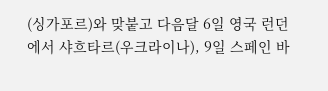(싱가포르)와 맞붙고 다음달 6일 영국 런던에서 샤흐타르(우크라이나), 9일 스페인 바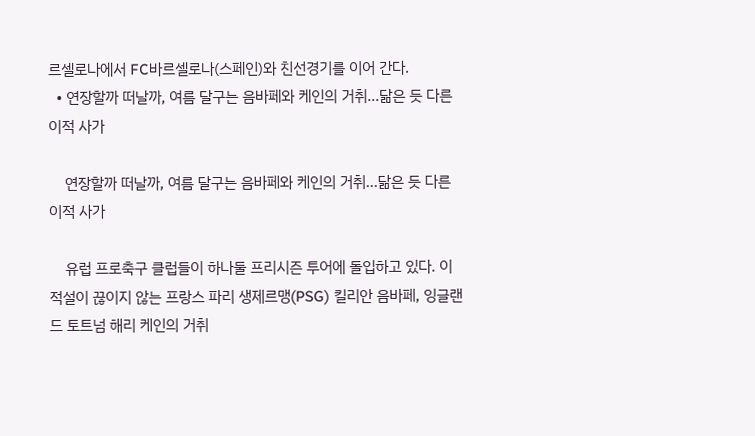르셀로나에서 FC바르셀로나(스페인)와 친선경기를 이어 간다.
  • 연장할까 떠날까, 여름 달구는 음바페와 케인의 거취…닮은 듯 다른 이적 사가

    연장할까 떠날까, 여름 달구는 음바페와 케인의 거취…닮은 듯 다른 이적 사가

    유럽 프로축구 클럽들이 하나둘 프리시즌 투어에 돌입하고 있다. 이적설이 끊이지 않는 프랑스 파리 생제르맹(PSG) 킬리안 음바페, 잉글랜드 토트넘 해리 케인의 거취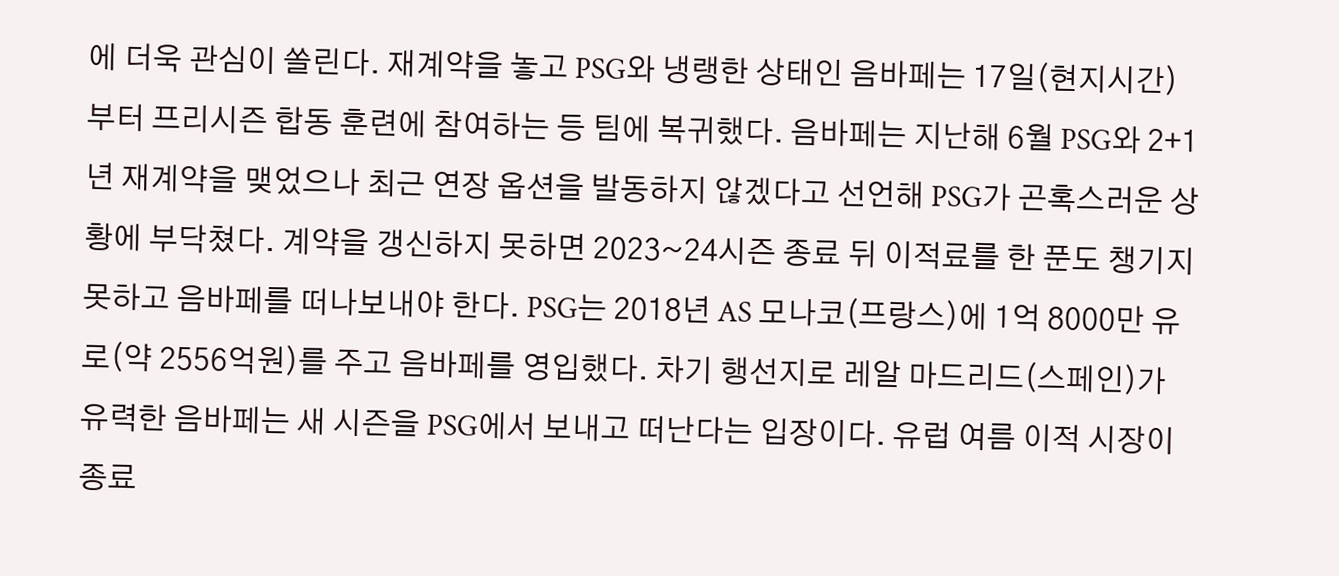에 더욱 관심이 쏠린다. 재계약을 놓고 PSG와 냉랭한 상태인 음바페는 17일(현지시간)부터 프리시즌 합동 훈련에 참여하는 등 팀에 복귀했다. 음바페는 지난해 6월 PSG와 2+1년 재계약을 맺었으나 최근 연장 옵션을 발동하지 않겠다고 선언해 PSG가 곤혹스러운 상황에 부닥쳤다. 계약을 갱신하지 못하면 2023~24시즌 종료 뒤 이적료를 한 푼도 챙기지 못하고 음바페를 떠나보내야 한다. PSG는 2018년 AS 모나코(프랑스)에 1억 8000만 유로(약 2556억원)를 주고 음바페를 영입했다. 차기 행선지로 레알 마드리드(스페인)가 유력한 음바페는 새 시즌을 PSG에서 보내고 떠난다는 입장이다. 유럽 여름 이적 시장이 종료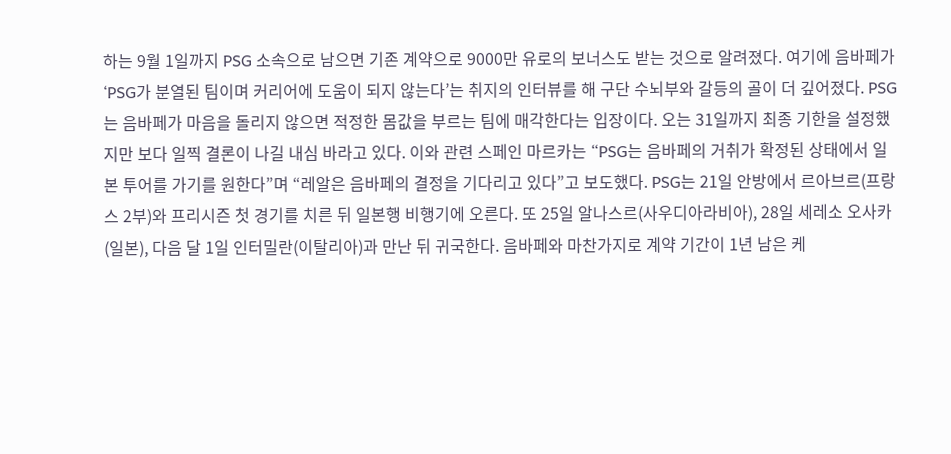하는 9월 1일까지 PSG 소속으로 남으면 기존 계약으로 9000만 유로의 보너스도 받는 것으로 알려졌다. 여기에 음바페가 ‘PSG가 분열된 팀이며 커리어에 도움이 되지 않는다’는 취지의 인터뷰를 해 구단 수뇌부와 갈등의 골이 더 깊어졌다. PSG는 음바페가 마음을 돌리지 않으면 적정한 몸값을 부르는 팀에 매각한다는 입장이다. 오는 31일까지 최종 기한을 설정했지만 보다 일찍 결론이 나길 내심 바라고 있다. 이와 관련 스페인 마르카는 “PSG는 음바페의 거취가 확정된 상태에서 일본 투어를 가기를 원한다”며 “레알은 음바페의 결정을 기다리고 있다”고 보도했다. PSG는 21일 안방에서 르아브르(프랑스 2부)와 프리시즌 첫 경기를 치른 뒤 일본행 비행기에 오른다. 또 25일 알나스르(사우디아라비아), 28일 세레소 오사카(일본), 다음 달 1일 인터밀란(이탈리아)과 만난 뒤 귀국한다. 음바페와 마찬가지로 계약 기간이 1년 남은 케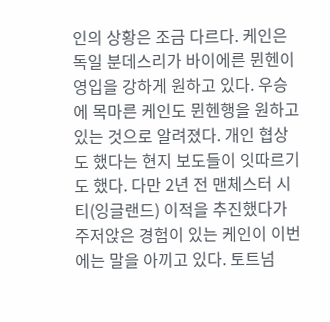인의 상황은 조금 다르다. 케인은 독일 분데스리가 바이에른 뮌헨이 영입을 강하게 원하고 있다. 우승에 목마른 케인도 뮌헨행을 원하고 있는 것으로 알려졌다. 개인 협상도 했다는 현지 보도들이 잇따르기도 했다. 다만 2년 전 맨체스터 시티(잉글랜드) 이적을 추진했다가 주저앉은 경험이 있는 케인이 이번에는 말을 아끼고 있다. 토트넘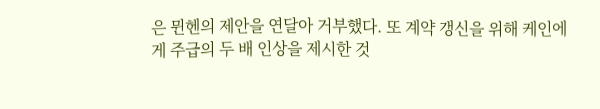은 뮌헨의 제안을 연달아 거부했다. 또 계약 갱신을 위해 케인에게 주급의 두 배 인상을 제시한 것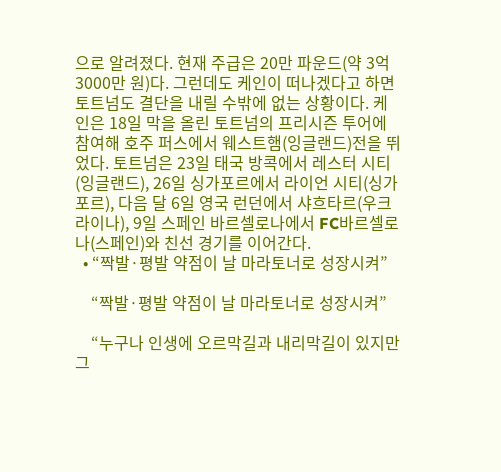으로 알려졌다. 현재 주급은 20만 파운드(약 3억 3000만 원)다. 그런데도 케인이 떠나겠다고 하면 토트넘도 결단을 내릴 수밖에 없는 상황이다. 케인은 18일 막을 올린 토트넘의 프리시즌 투어에 참여해 호주 퍼스에서 웨스트햄(잉글랜드)전을 뛰었다. 토트넘은 23일 태국 방콕에서 레스터 시티(잉글랜드), 26일 싱가포르에서 라이언 시티(싱가포르), 다음 달 6일 영국 런던에서 샤흐타르(우크라이나), 9일 스페인 바르셀로나에서 FC바르셀로나(스페인)와 친선 경기를 이어간다.
  • “짝발·평발 약점이 날 마라토너로 성장시켜”

    “짝발·평발 약점이 날 마라토너로 성장시켜”

    “누구나 인생에 오르막길과 내리막길이 있지만 그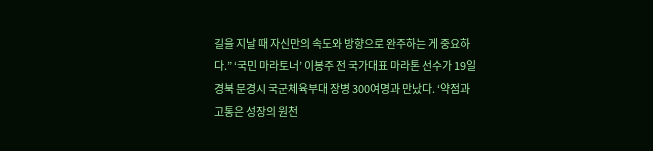길을 지날 때 자신만의 속도와 방향으로 완주하는 게 중요하다.” ‘국민 마라토너’ 이봉주 전 국가대표 마라톤 선수가 19일 경북 문경시 국군체육부대 장병 300여명과 만났다. ‘약점과 고통은 성장의 원천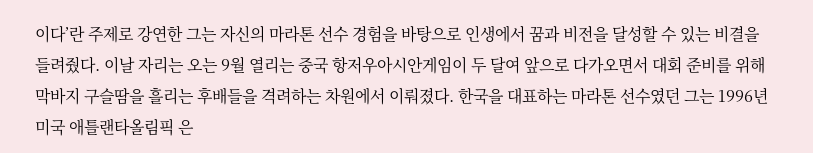이다’란 주제로 강연한 그는 자신의 마라톤 선수 경험을 바탕으로 인생에서 꿈과 비전을 달성할 수 있는 비결을 들려줬다. 이날 자리는 오는 9월 열리는 중국 항저우아시안게임이 두 달여 앞으로 다가오면서 대회 준비를 위해 막바지 구슬땀을 흘리는 후배들을 격려하는 차원에서 이뤄졌다. 한국을 대표하는 마라톤 선수였던 그는 1996년 미국 애틀랜타올림픽 은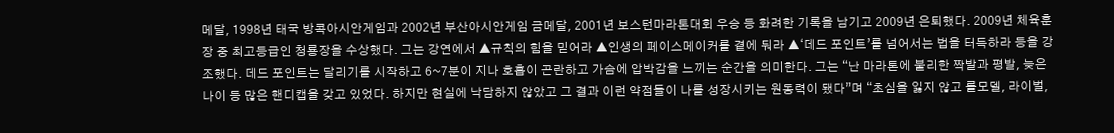메달, 1998년 태국 방콕아시안게임과 2002년 부산아시안게임 금메달, 2001년 보스턴마라톤대회 우승 등 화려한 기록을 남기고 2009년 은퇴했다. 2009년 체육훈장 중 최고등급인 청룡장을 수상했다. 그는 강연에서 ▲규칙의 힘을 믿어라 ▲인생의 페이스메이커를 곁에 둬라 ▲‘데드 포인트’를 넘어서는 법을 터득하라 등을 강조했다. 데드 포인트는 달리기를 시작하고 6~7분이 지나 호흡이 곤란하고 가슴에 압박감을 느끼는 순간을 의미한다. 그는 “난 마라톤에 불리한 짝발과 평발, 늦은 나이 등 많은 핸디캡을 갖고 있었다. 하지만 현실에 낙담하지 않았고 그 결과 이런 약점들이 나를 성장시키는 원동력이 됐다”며 “초심을 잃지 않고 롤모델, 라이벌,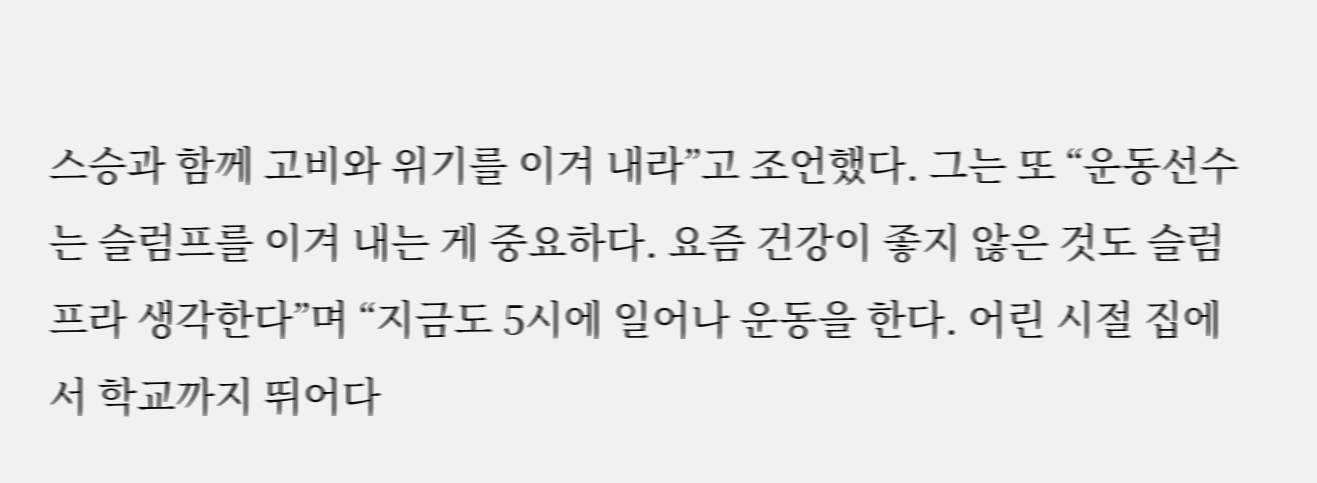스승과 함께 고비와 위기를 이겨 내라”고 조언했다. 그는 또 “운동선수는 슬럼프를 이겨 내는 게 중요하다. 요즘 건강이 좋지 않은 것도 슬럼프라 생각한다”며 “지금도 5시에 일어나 운동을 한다. 어린 시절 집에서 학교까지 뛰어다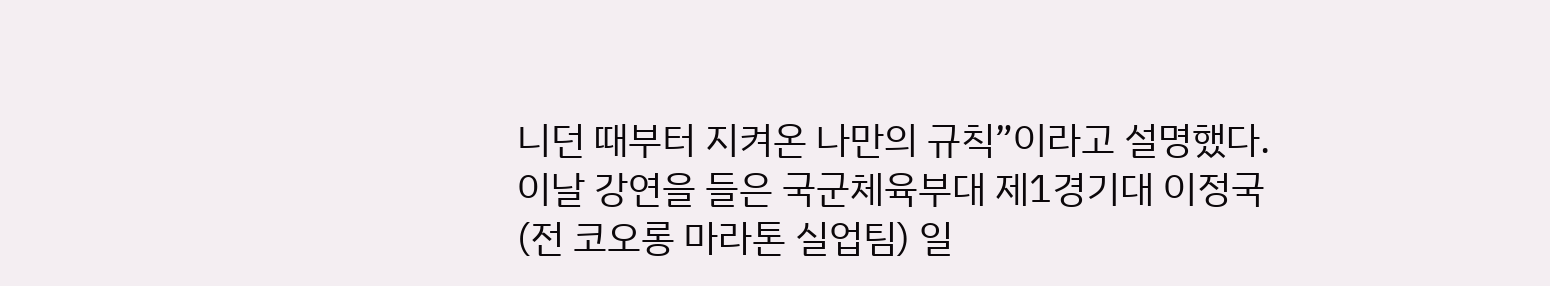니던 때부터 지켜온 나만의 규칙”이라고 설명했다. 이날 강연을 들은 국군체육부대 제1경기대 이정국(전 코오롱 마라톤 실업팀) 일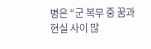병은 “군 복무 중 꿈과 현실 사이 많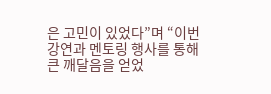은 고민이 있었다”며 “이번 강연과 멘토링 행사를 통해 큰 깨달음을 얻었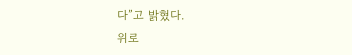다”고 밝혔다.
위로